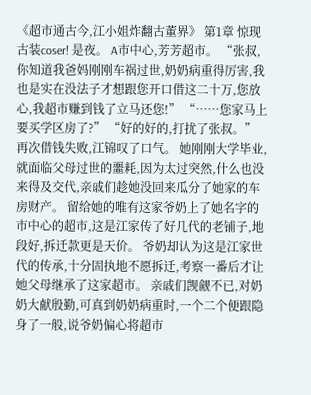《超市通古今,江小姐炸翻古董界》 第1章 惊现古装coser! 是夜。 A市中心,芳芳超市。 “张叔,你知道我爸妈刚刚车祸过世,奶奶病重得厉害,我也是实在没法子才想跟您开口借这二十万,您放心,我超市赚到钱了立马还您!” “……您家马上要买学区房了?” “好的好的,打扰了张叔。” 再次借钱失败,江锦叹了口气。 她刚刚大学毕业,就面临父母过世的噩耗,因为太过突然,什么也没来得及交代,亲戚们趁她没回来瓜分了她家的车房财产。 留给她的唯有这家爷奶上了她名字的市中心的超市,这是江家传了好几代的老铺子,地段好,拆迁款更是天价。 爷奶却认为这是江家世代的传承,十分固执地不愿拆迁,考察一番后才让她父母继承了这家超市。 亲戚们觊觎不已,对奶奶大献殷勤,可真到奶奶病重时,一个二个便跟隐身了一般,说爷奶偏心将超市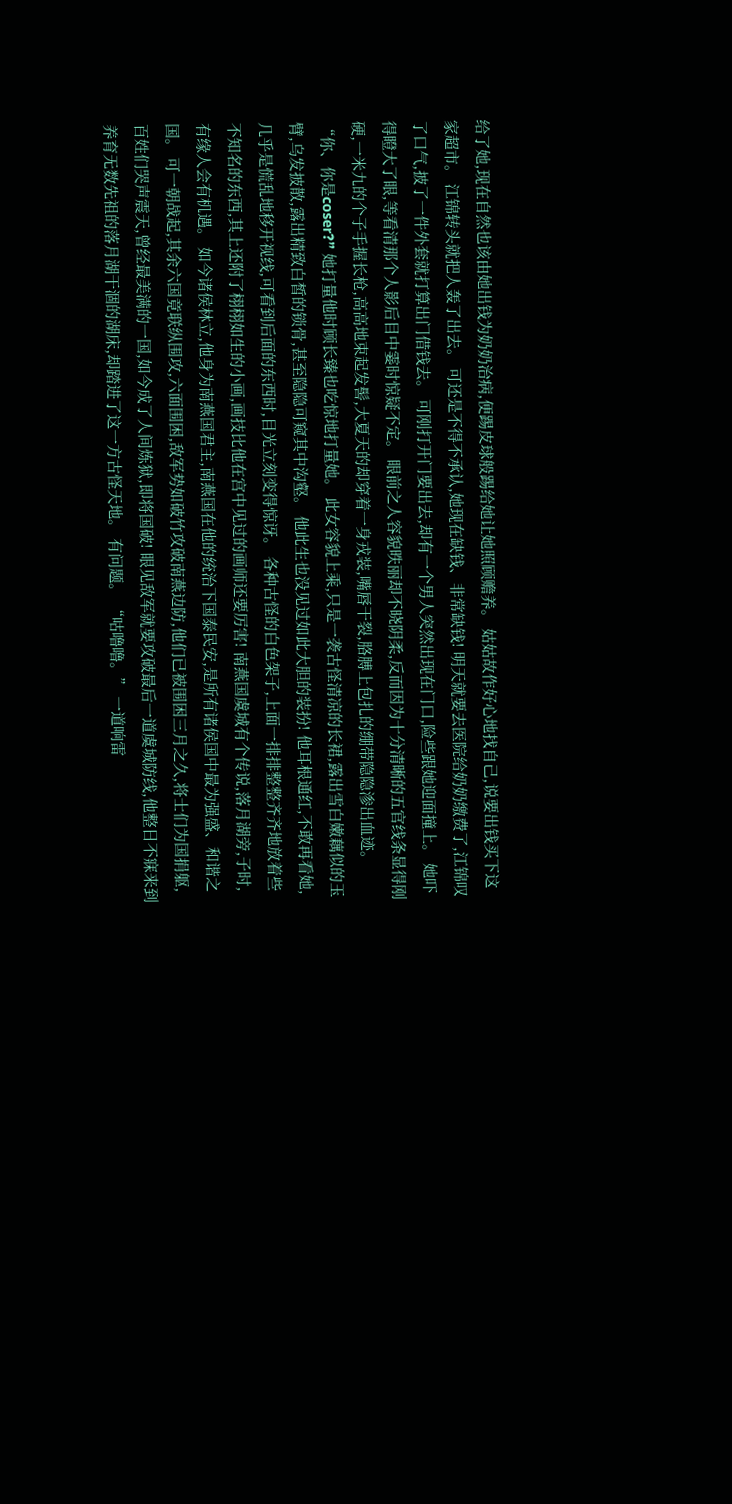给了她,现在自然也该由她出钱为奶奶治病,便踢皮球般踢给她让她照顾赡养。 姑姑故作好心地找自己,说要出钱买下这家超市。 江锦转头就把人轰了出去。 可还是不得不承认,她现在缺钱、非常缺钱! 明天就要去医院给奶奶缴费了,江锦叹了口气,披了一件外套就打算出门借钱去。 可刚打开门要出去,却有一个男人突然出现在门口,险些跟她迎面撞上。 她吓得瞪大了眼,等看清那个人影后目中霎时惊疑不定。 眼前之人容貌昳丽却不晓阴柔,反而因为十分清晰的五官线条显得刚硬,一米九的个子手握长枪,高高地束起发髻,大夏天的却穿着一身戎装,嘴唇干裂,胳膊上包扎的绷带隐隐渗出血迹。 “你、你是coser?” 她打量他时顾长臻也吃惊地打量她。 此女容貌上乘,只是一袭古怪清凉的长裙,露出雪白嫩藕似的玉臂,乌发披散,露出精致白皙的锁骨,甚至隐隐可窥其中沟壑。 他此生也没见过如此大胆的装扮! 他耳根通红,不敢再看她,几乎是慌乱地移开视线,可看到后面的东西时,目光立刻变得惊讶。 各种古怪的白色架子,上面一排排整整齐齐地放着些不知名的东西,其上还附了栩栩如生的小画,画技比他在宫中见过的画师还要厉害! 南燕国虞城有个传说,落月湖旁,子时,有缘人会有机遇。 如今诸侯林立,他身为南燕国君主,南燕国在他的统治下国泰民安,是所有诸侯国中最为强盛、和谐之国。 可一朝战起,其余六国竟联纵围攻,六面围困,敌军势如破竹攻破南燕边防,他们已被围困三月之久,将士们为国捐躯,百姓们哭声震天,曾经最美满的一国,如今成了人间炼狱,即将国破! 眼见敌军就要攻破最后一道虞城防线,他整日不寐来到养育无数先祖的落月湖干涸的湖床,却踏进了这一方古怪天地。 有问题。 “咕噜噜。” 一道响雷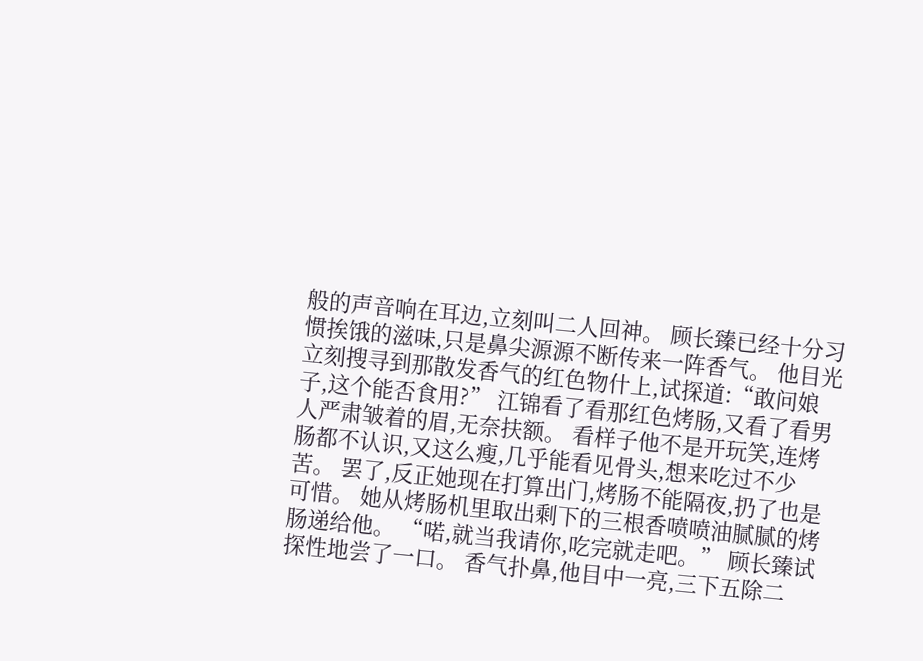般的声音响在耳边,立刻叫二人回神。 顾长臻已经十分习惯挨饿的滋味,只是鼻尖源源不断传来一阵香气。 他目光立刻搜寻到那散发香气的红色物什上,试探道:“敢问娘子,这个能否食用?” 江锦看了看那红色烤肠,又看了看男人严肃皱着的眉,无奈扶额。 看样子他不是开玩笑,连烤肠都不认识,又这么瘦,几乎能看见骨头,想来吃过不少苦。 罢了,反正她现在打算出门,烤肠不能隔夜,扔了也是可惜。 她从烤肠机里取出剩下的三根香喷喷油腻腻的烤肠递给他。 “喏,就当我请你,吃完就走吧。” 顾长臻试探性地尝了一口。 香气扑鼻,他目中一亮,三下五除二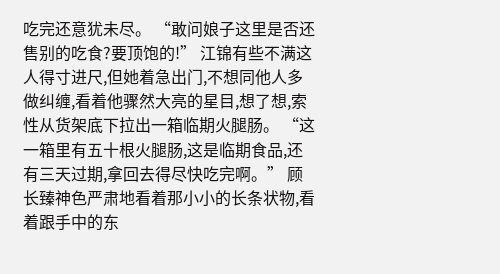吃完还意犹未尽。 “敢问娘子这里是否还售别的吃食?要顶饱的!” 江锦有些不满这人得寸进尺,但她着急出门,不想同他人多做纠缠,看着他骤然大亮的星目,想了想,索性从货架底下拉出一箱临期火腿肠。 “这一箱里有五十根火腿肠,这是临期食品,还有三天过期,拿回去得尽快吃完啊。” 顾长臻神色严肃地看着那小小的长条状物,看着跟手中的东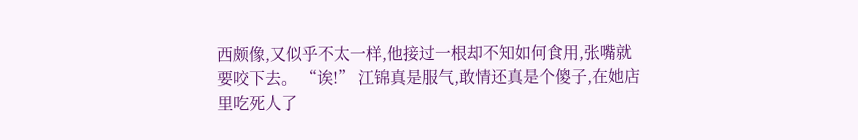西颇像,又似乎不太一样,他接过一根却不知如何食用,张嘴就要咬下去。 “诶!” 江锦真是服气,敢情还真是个傻子,在她店里吃死人了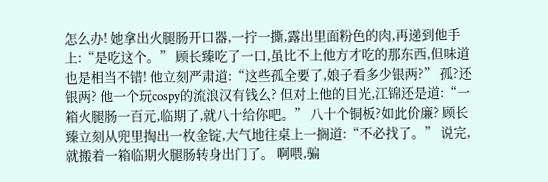怎么办! 她拿出火腿肠开口器,一拧一撕,露出里面粉色的肉,再递到他手上:“是吃这个。” 顾长臻吃了一口,虽比不上他方才吃的那东西,但味道也是相当不错! 他立刻严肃道:“这些孤全要了,娘子看多少银两?” 孤?还银两? 他一个玩cospy的流浪汉有钱么? 但对上他的目光,江锦还是道:“一箱火腿肠一百元,临期了,就八十给你吧。” 八十个铜板?如此价廉? 顾长臻立刻从兜里掏出一枚金锭,大气地往桌上一搁道:“不必找了。” 说完,就搬着一箱临期火腿肠转身出门了。 啊喂,骗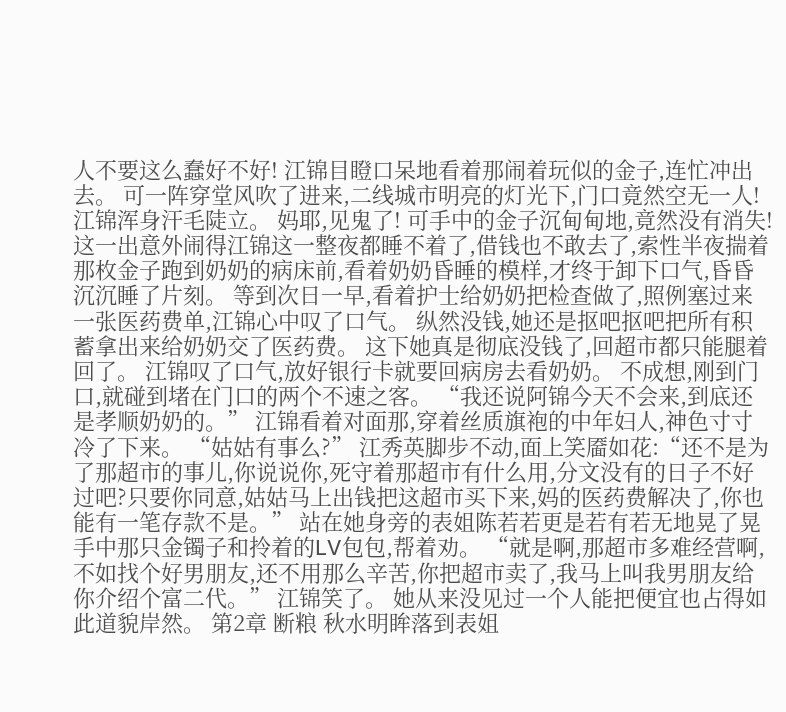人不要这么蠢好不好! 江锦目瞪口呆地看着那闹着玩似的金子,连忙冲出去。 可一阵穿堂风吹了进来,二线城市明亮的灯光下,门口竟然空无一人! 江锦浑身汗毛陡立。 妈耶,见鬼了! 可手中的金子沉甸甸地,竟然没有消失! 这一出意外闹得江锦这一整夜都睡不着了,借钱也不敢去了,索性半夜揣着那枚金子跑到奶奶的病床前,看着奶奶昏睡的模样,才终于卸下口气,昏昏沉沉睡了片刻。 等到次日一早,看着护士给奶奶把检查做了,照例塞过来一张医药费单,江锦心中叹了口气。 纵然没钱,她还是抠吧抠吧把所有积蓄拿出来给奶奶交了医药费。 这下她真是彻底没钱了,回超市都只能腿着回了。 江锦叹了口气,放好银行卡就要回病房去看奶奶。 不成想,刚到门口,就碰到堵在门口的两个不速之客。 “我还说阿锦今天不会来,到底还是孝顺奶奶的。” 江锦看着对面那,穿着丝质旗袍的中年妇人,神色寸寸冷了下来。 “姑姑有事么?” 江秀英脚步不动,面上笑靥如花:“还不是为了那超市的事儿,你说说你,死守着那超市有什么用,分文没有的日子不好过吧?只要你同意,姑姑马上出钱把这超市买下来,妈的医药费解决了,你也能有一笔存款不是。” 站在她身旁的表姐陈若若更是若有若无地晃了晃手中那只金镯子和拎着的LV包包,帮着劝。 “就是啊,那超市多难经营啊,不如找个好男朋友,还不用那么辛苦,你把超市卖了,我马上叫我男朋友给你介绍个富二代。” 江锦笑了。 她从来没见过一个人能把便宜也占得如此道貌岸然。 第2章 断粮 秋水明眸落到表姐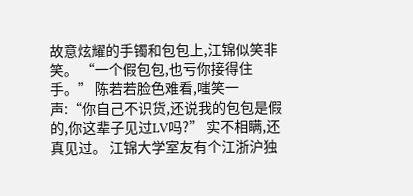故意炫耀的手镯和包包上,江锦似笑非笑。 “一个假包包,也亏你接得住手。” 陈若若脸色难看,嗤笑一声:“你自己不识货,还说我的包包是假的,你这辈子见过LV吗?” 实不相瞒,还真见过。 江锦大学室友有个江浙沪独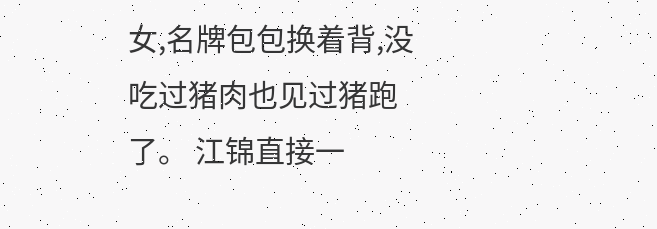女,名牌包包换着背,没吃过猪肉也见过猪跑了。 江锦直接一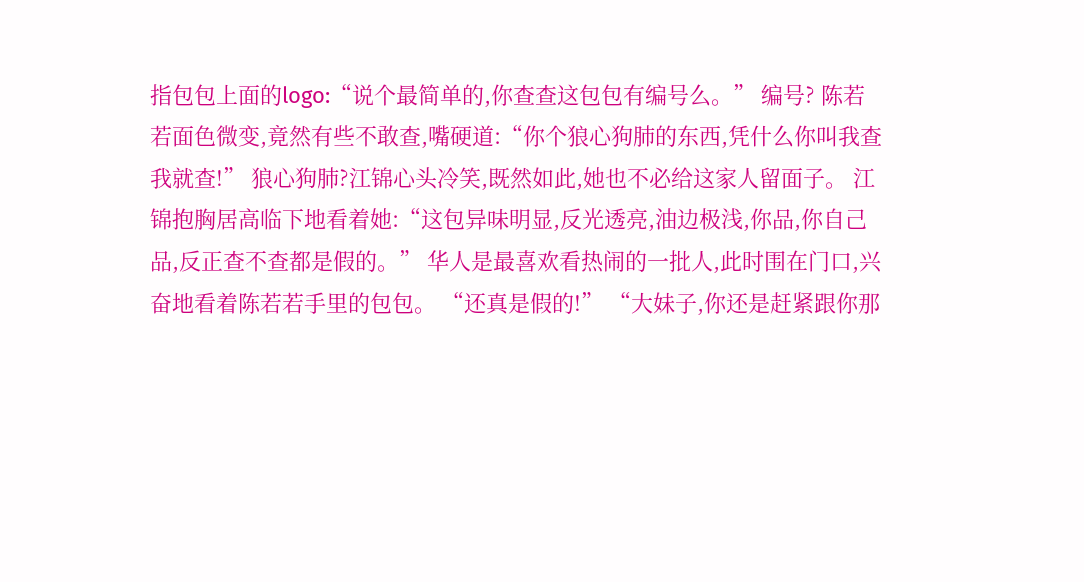指包包上面的logo:“说个最简单的,你查查这包包有编号么。” 编号? 陈若若面色微变,竟然有些不敢查,嘴硬道:“你个狼心狗肺的东西,凭什么你叫我查我就查!” 狼心狗肺?江锦心头冷笑,既然如此,她也不必给这家人留面子。 江锦抱胸居高临下地看着她:“这包异味明显,反光透亮,油边极浅,你品,你自己品,反正查不查都是假的。” 华人是最喜欢看热闹的一批人,此时围在门口,兴奋地看着陈若若手里的包包。 “还真是假的!” “大妹子,你还是赶紧跟你那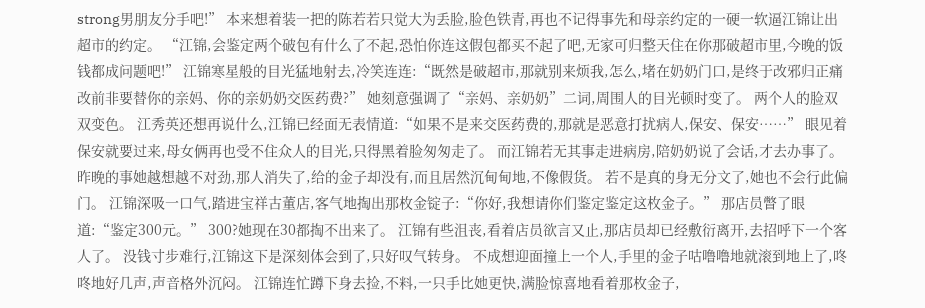strong男朋友分手吧!” 本来想着装一把的陈若若只觉大为丢脸,脸色铁青,再也不记得事先和母亲约定的一硬一软逼江锦让出超市的约定。 “江锦,会鉴定两个破包有什么了不起,恐怕你连这假包都买不起了吧,无家可归整天住在你那破超市里,今晚的饭钱都成问题吧!” 江锦寒星般的目光猛地射去,冷笑连连:“既然是破超市,那就别来烦我,怎么,堵在奶奶门口,是终于改邪归正痛改前非要替你的亲妈、你的亲奶奶交医药费?” 她刻意强调了“亲妈、亲奶奶”二词,周围人的目光顿时变了。 两个人的脸双双变色。 江秀英还想再说什么,江锦已经面无表情道:“如果不是来交医药费的,那就是恶意打扰病人,保安、保安……” 眼见着保安就要过来,母女俩再也受不住众人的目光,只得黑着脸匆匆走了。 而江锦若无其事走进病房,陪奶奶说了会话,才去办事了。 昨晚的事她越想越不对劲,那人消失了,给的金子却没有,而且居然沉甸甸地,不像假货。 若不是真的身无分文了,她也不会行此偏门。 江锦深吸一口气,踏进宝祥古董店,客气地掏出那枚金锭子:“你好,我想请你们鉴定鉴定这枚金子。” 那店员瞥了眼道:“鉴定300元。” 300?她现在30都掏不出来了。 江锦有些沮丧,看着店员欲言又止,那店员却已经敷衍离开,去招呼下一个客人了。 没钱寸步难行,江锦这下是深刻体会到了,只好叹气转身。 不成想迎面撞上一个人,手里的金子咕噜噜地就滚到地上了,咚咚地好几声,声音格外沉闷。 江锦连忙蹲下身去捡,不料,一只手比她更快,满脸惊喜地看着那枚金子,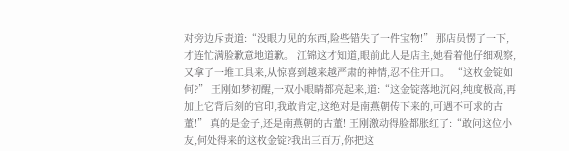对旁边斥责道:“没眼力见的东西,险些错失了一件宝物!” 那店员愣了一下,才连忙满脸歉意地道歉。 江锦这才知道,眼前此人是店主,她看着他仔细观察,又拿了一堆工具来,从惊喜到越来越严肃的神情,忍不住开口。 “这枚金锭如何?” 王刚如梦初醒,一双小眼睛都亮起来,道:“这金锭落地沉闷,纯度极高,再加上它背后刻的官印,我敢肯定,这绝对是南燕朝传下来的,可遇不可求的古董!” 真的是金子,还是南燕朝的古董! 王刚激动得脸都胀红了:“敢问这位小友,何处得来的这枚金锭?我出三百万,你把这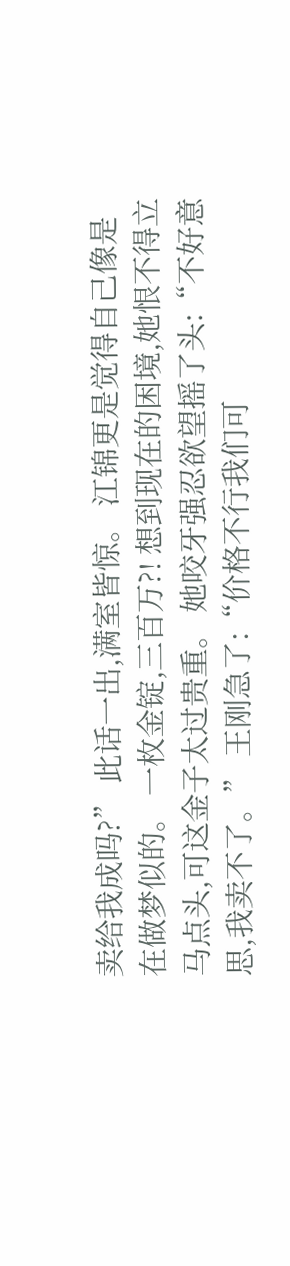卖给我成吗?” 此话一出,满室皆惊。 江锦更是觉得自己像是在做梦似的。 一枚金锭,三百万?! 想到现在的困境,她恨不得立马点头,可这金子太过贵重。 她咬牙强忍欲望摇了头:“不好意思,我卖不了。” 王刚急了:“价格不行我们可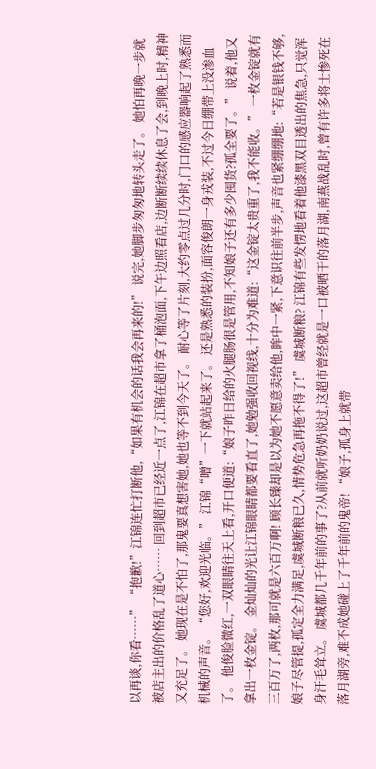以再谈,你看……” “抱歉!”江锦连忙打断他,“如果有机会的话我会再来的!” 说完,她脚步匆匆地转头走了。 她怕再晚一步就被店主出的价格乱了道心…… 回到超市已经近一点了,江锦在超市拿了桶泡面,下午边照看店,边断断续续休息了会,到晚上时,精神又充足了。 她现在是不怕了,那鬼要真想害她,她也等不到今天了。 耐心等了片刻,大约零点过几分时,门口的感应器响起了熟悉而机械的声音。 “您好,欢迎光临。” 江锦“噌”一下就站起来了。 还是熟悉的装扮,面容俊朗一身戎装,不过今日绷带上没渗血了。 他俊脸微红,一双眼睛往天上看,开口便道:“娘子昨日给的火腿肠很是管用,不知娘子还有多少囤货?孤全要了。” 说着,他又拿出一枚金锭。 金灿灿的光让江锦眼睛都要看直了,她勉强收回视线,十分为难道:“这金锭太贵重了,我不能收。” 一枚金锭就有三百万了,两枚,那可就是六百万啊! 顾长臻却是以为她不愿意卖给他,眸中一紧,下意识往前半步,声音也紧绷绷地:“若是银钱不够,娘子尽管提,孤定全力满足,虞城断粮已久,情势危急再拖不得了!” 虞城断粮? 江锦有些发愣地看着他漆黑双目透出的焦急,只觉浑身汗毛耸立。 虞城都几千年前的事了?从前就听奶奶说过,这超市曾经就是一口被晒干的落月湖,南燕战乱时,曾有许多将士惨死在落月湖旁,难不成她碰上了千年前的鬼帝! “娘子,孤身上就带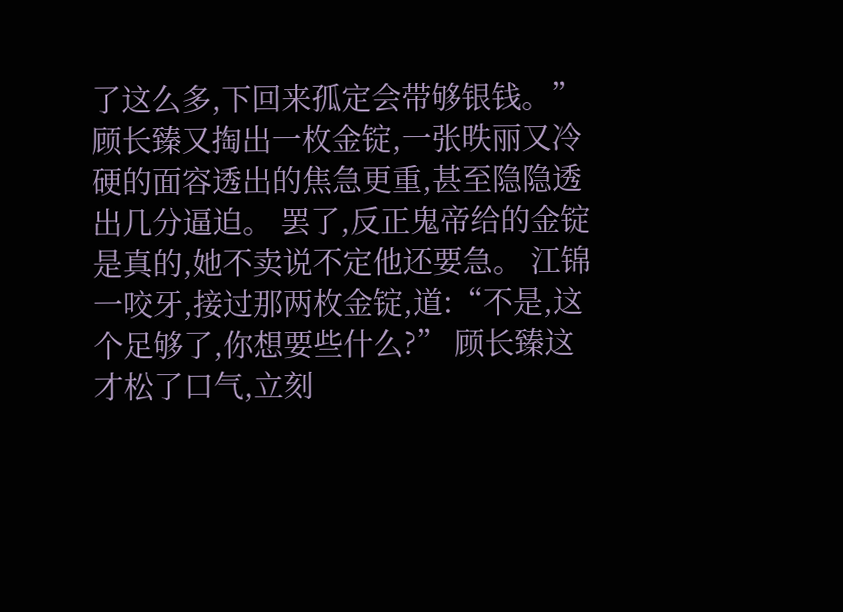了这么多,下回来孤定会带够银钱。”顾长臻又掏出一枚金锭,一张昳丽又冷硬的面容透出的焦急更重,甚至隐隐透出几分逼迫。 罢了,反正鬼帝给的金锭是真的,她不卖说不定他还要急。 江锦一咬牙,接过那两枚金锭,道:“不是,这个足够了,你想要些什么?” 顾长臻这才松了口气,立刻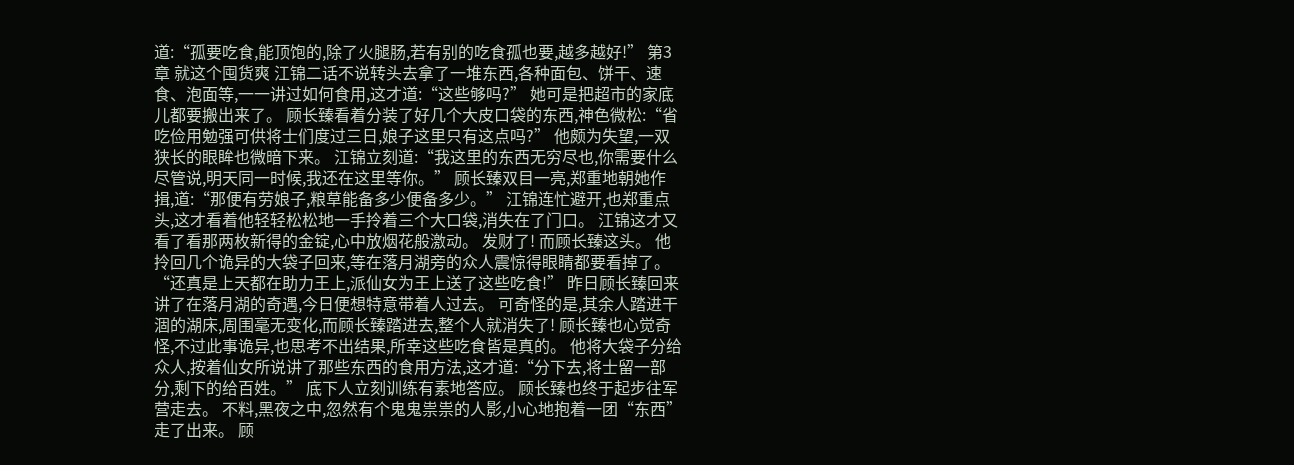道:“孤要吃食,能顶饱的,除了火腿肠,若有别的吃食孤也要,越多越好!” 第3章 就这个囤货爽 江锦二话不说转头去拿了一堆东西,各种面包、饼干、速食、泡面等,一一讲过如何食用,这才道:“这些够吗?” 她可是把超市的家底儿都要搬出来了。 顾长臻看着分装了好几个大皮口袋的东西,神色微松:“省吃俭用勉强可供将士们度过三日,娘子这里只有这点吗?” 他颇为失望,一双狭长的眼眸也微暗下来。 江锦立刻道:“我这里的东西无穷尽也,你需要什么尽管说,明天同一时候,我还在这里等你。” 顾长臻双目一亮,郑重地朝她作揖,道:“那便有劳娘子,粮草能备多少便备多少。” 江锦连忙避开,也郑重点头,这才看着他轻轻松松地一手拎着三个大口袋,消失在了门口。 江锦这才又看了看那两枚新得的金锭,心中放烟花般激动。 发财了! 而顾长臻这头。 他拎回几个诡异的大袋子回来,等在落月湖旁的众人震惊得眼睛都要看掉了。 “还真是上天都在助力王上,派仙女为王上送了这些吃食!” 昨日顾长臻回来讲了在落月湖的奇遇,今日便想特意带着人过去。 可奇怪的是,其余人踏进干涸的湖床,周围毫无变化,而顾长臻踏进去,整个人就消失了! 顾长臻也心觉奇怪,不过此事诡异,也思考不出结果,所幸这些吃食皆是真的。 他将大袋子分给众人,按着仙女所说讲了那些东西的食用方法,这才道:“分下去,将士留一部分,剩下的给百姓。” 底下人立刻训练有素地答应。 顾长臻也终于起步往军营走去。 不料,黑夜之中,忽然有个鬼鬼祟祟的人影,小心地抱着一团“东西”走了出来。 顾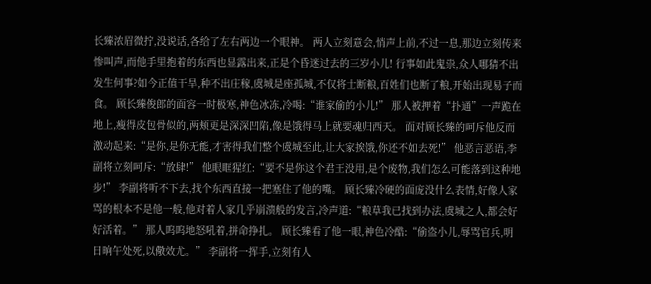长臻浓眉微拧,没说话,各给了左右两边一个眼神。 两人立刻意会,悄声上前,不过一息,那边立刻传来惨叫声,而他手里抱着的东西也显露出来,正是个昏迷过去的三岁小儿! 行事如此鬼祟,众人哪猜不出发生何事?如今正值干旱,种不出庄稼,虞城是座孤城,不仅将士断粮,百姓们也断了粮,开始出现易子而食。 顾长臻俊郎的面容一时极寒,神色冰冻,冷喝:“谁家偷的小儿!” 那人被押着“扑通”一声跪在地上,瘦得皮包骨似的,两颊更是深深凹陷,像是饿得马上就要魂归西天。 面对顾长臻的呵斥他反而激动起来:“是你,是你无能,才害得我们整个虞城至此,让大家挨饿,你还不如去死!” 他恶言恶语,李副将立刻呵斥:“放肆!” 他眼眶猩红:“要不是你这个君王没用,是个废物,我们怎么可能落到这种地步!” 李副将听不下去,找个东西直接一把塞住了他的嘴。 顾长臻冷硬的面庞没什么表情,好像人家骂的根本不是他一般,他对着人家几乎崩溃般的发言,冷声道:“粮草我已找到办法,虞城之人,都会好好活着。” 那人呜呜地怒吼着,拼命挣扎。 顾长臻看了他一眼,神色冷酷:“偷盗小儿,辱骂官兵,明日晌午处死,以儆效尤。” 李副将一挥手,立刻有人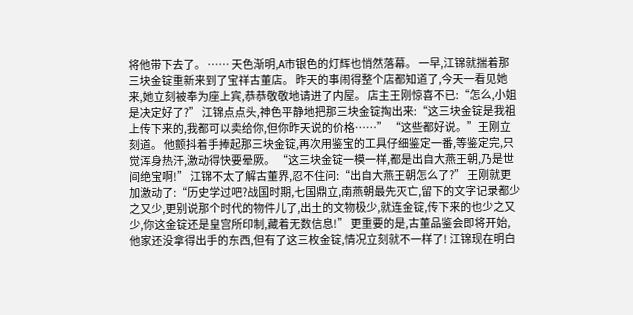将他带下去了。 …… 天色渐明,A市银色的灯辉也悄然落幕。 一早,江锦就揣着那三块金锭重新来到了宝祥古董店。 昨天的事闹得整个店都知道了,今天一看见她来,她立刻被奉为座上宾,恭恭敬敬地请进了内屋。 店主王刚惊喜不已:“怎么,小姐是决定好了?” 江锦点点头,神色平静地把那三块金锭掏出来:“这三块金锭是我祖上传下来的,我都可以卖给你,但你昨天说的价格……” “这些都好说。”王刚立刻道。 他颤抖着手捧起那三块金锭,再次用鉴宝的工具仔细鉴定一番,等鉴定完,只觉浑身热汗,激动得快要晕厥。 “这三块金锭一模一样,都是出自大燕王朝,乃是世间绝宝啊!” 江锦不太了解古董界,忍不住问:“出自大燕王朝怎么了?” 王刚就更加激动了:“历史学过吧?战国时期,七国鼎立,南燕朝最先灭亡,留下的文字记录都少之又少,更别说那个时代的物件儿了,出土的文物极少,就连金锭,传下来的也少之又少,你这金锭还是皇宫所印制,藏着无数信息!” 更重要的是,古董品鉴会即将开始,他家还没拿得出手的东西,但有了这三枚金锭,情况立刻就不一样了! 江锦现在明白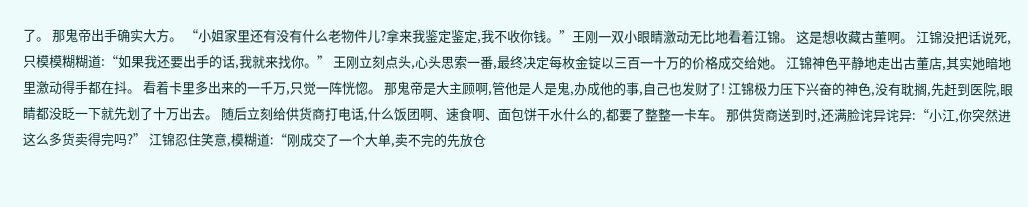了。 那鬼帝出手确实大方。 “小姐家里还有没有什么老物件儿?拿来我鉴定鉴定,我不收你钱。”王刚一双小眼睛激动无比地看着江锦。 这是想收藏古董啊。 江锦没把话说死,只模模糊糊道:“如果我还要出手的话,我就来找你。” 王刚立刻点头,心头思索一番,最终决定每枚金锭以三百一十万的价格成交给她。 江锦神色平静地走出古董店,其实她暗地里激动得手都在抖。 看着卡里多出来的一千万,只觉一阵恍惚。 那鬼帝是大主顾啊,管他是人是鬼,办成他的事,自己也发财了! 江锦极力压下兴奋的神色,没有耽搁,先赶到医院,眼睛都没眨一下就先划了十万出去。 随后立刻给供货商打电话,什么饭团啊、速食啊、面包饼干水什么的,都要了整整一卡车。 那供货商送到时,还满脸诧异诧异:“小江,你突然进这么多货卖得完吗?” 江锦忍住笑意,模糊道:“刚成交了一个大单,卖不完的先放仓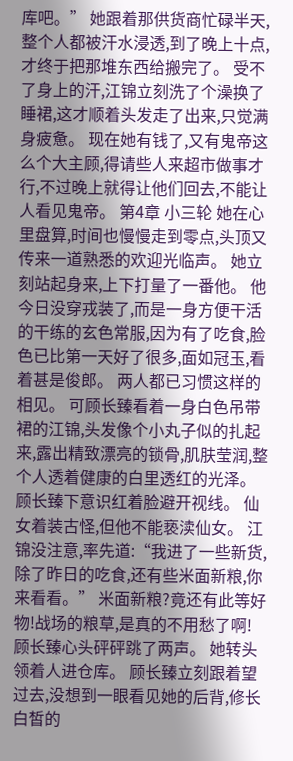库吧。” 她跟着那供货商忙碌半天,整个人都被汗水浸透,到了晚上十点,才终于把那堆东西给搬完了。 受不了身上的汗,江锦立刻洗了个澡换了睡裙,这才顺着头发走了出来,只觉满身疲惫。 现在她有钱了,又有鬼帝这么个大主顾,得请些人来超市做事才行,不过晚上就得让他们回去,不能让人看见鬼帝。 第4章 小三轮 她在心里盘算,时间也慢慢走到零点,头顶又传来一道熟悉的欢迎光临声。 她立刻站起身来,上下打量了一番他。 他今日没穿戎装了,而是一身方便干活的干练的玄色常服,因为有了吃食,脸色已比第一天好了很多,面如冠玉,看着甚是俊郎。 两人都已习惯这样的相见。 可顾长臻看着一身白色吊带裙的江锦,头发像个小丸子似的扎起来,露出精致漂亮的锁骨,肌肤莹润,整个人透着健康的白里透红的光泽。 顾长臻下意识红着脸避开视线。 仙女着装古怪,但他不能亵渎仙女。 江锦没注意,率先道:“我进了一些新货,除了昨日的吃食,还有些米面新粮,你来看看。” 米面新粮?竟还有此等好物!战场的粮草,是真的不用愁了啊! 顾长臻心头砰砰跳了两声。 她转头领着人进仓库。 顾长臻立刻跟着望过去,没想到一眼看见她的后背,修长白皙的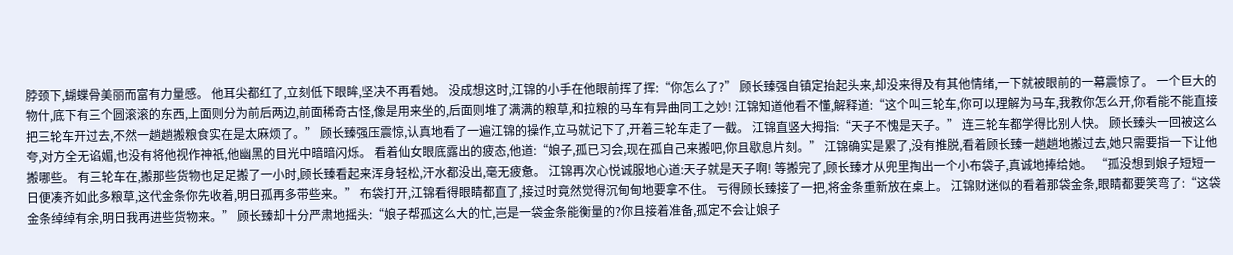脖颈下,蝴蝶骨美丽而富有力量感。 他耳尖都红了,立刻低下眼眸,坚决不再看她。 没成想这时,江锦的小手在他眼前挥了挥:“你怎么了?” 顾长臻强自镇定抬起头来,却没来得及有其他情绪,一下就被眼前的一幕震惊了。 一个巨大的物什,底下有三个圆滚滚的东西,上面则分为前后两边,前面稀奇古怪,像是用来坐的,后面则堆了满满的粮草,和拉粮的马车有异曲同工之妙! 江锦知道他看不懂,解释道:“这个叫三轮车,你可以理解为马车,我教你怎么开,你看能不能直接把三轮车开过去,不然一趟趟搬粮食实在是太麻烦了。” 顾长臻强压震惊,认真地看了一遍江锦的操作,立马就记下了,开着三轮车走了一截。 江锦直竖大拇指:“天子不愧是天子。” 连三轮车都学得比别人快。 顾长臻头一回被这么夸,对方全无谄媚,也没有将他视作神祇,他幽黑的目光中暗暗闪烁。 看着仙女眼底露出的疲态,他道:“娘子,孤已习会,现在孤自己来搬吧,你且歇息片刻。” 江锦确实是累了,没有推脱,看着顾长臻一趟趟地搬过去,她只需要指一下让他搬哪些。 有三轮车在,搬那些货物也足足搬了一小时,顾长臻看起来浑身轻松,汗水都没出,毫无疲惫。 江锦再次心悦诚服地心道:天子就是天子啊! 等搬完了,顾长臻才从兜里掏出一个小布袋子,真诚地捧给她。 “孤没想到娘子短短一日便凑齐如此多粮草,这代金条你先收着,明日孤再多带些来。” 布袋打开,江锦看得眼睛都直了,接过时竟然觉得沉甸甸地要拿不住。 亏得顾长臻接了一把,将金条重新放在桌上。 江锦财迷似的看着那袋金条,眼睛都要笑弯了:“这袋金条绰绰有余,明日我再进些货物来。” 顾长臻却十分严肃地摇头:“娘子帮孤这么大的忙,岂是一袋金条能衡量的?你且接着准备,孤定不会让娘子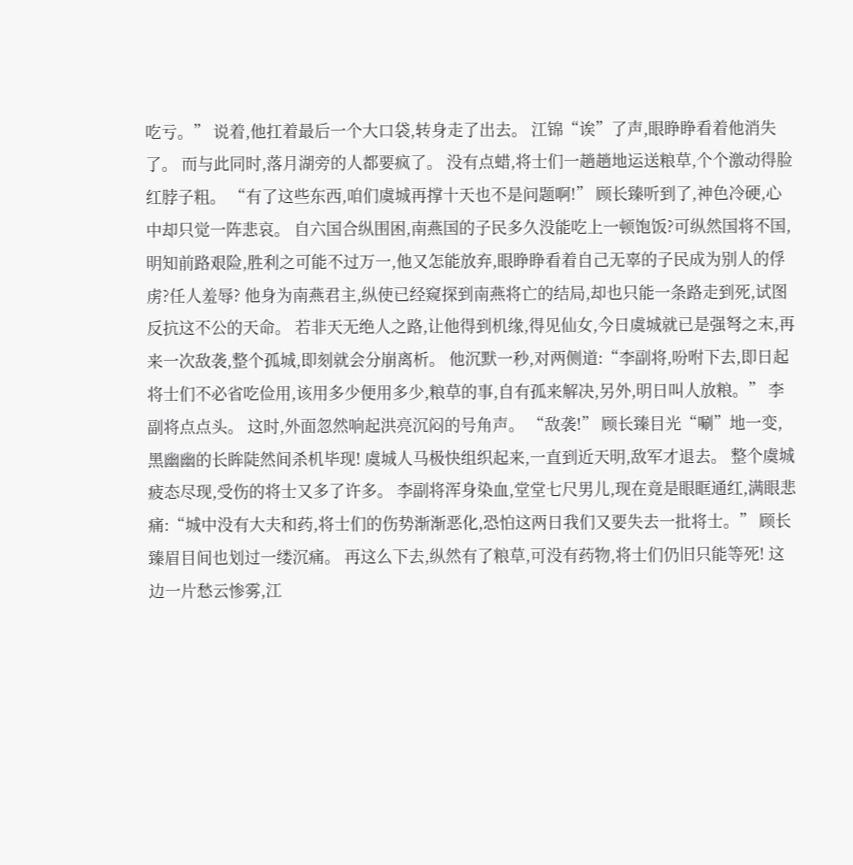吃亏。” 说着,他扛着最后一个大口袋,转身走了出去。 江锦“诶”了声,眼睁睁看着他消失了。 而与此同时,落月湖旁的人都要疯了。 没有点蜡,将士们一趟趟地运送粮草,个个激动得脸红脖子粗。 “有了这些东西,咱们虞城再撑十天也不是问题啊!” 顾长臻听到了,神色冷硬,心中却只觉一阵悲哀。 自六国合纵围困,南燕国的子民多久没能吃上一顿饱饭?可纵然国将不国,明知前路艰险,胜利之可能不过万一,他又怎能放弃,眼睁睁看着自己无辜的子民成为别人的俘虏?任人羞辱? 他身为南燕君主,纵使已经窥探到南燕将亡的结局,却也只能一条路走到死,试图反抗这不公的天命。 若非天无绝人之路,让他得到机缘,得见仙女,今日虞城就已是强弩之末,再来一次敌袭,整个孤城,即刻就会分崩离析。 他沉默一秒,对两侧道:“李副将,吩咐下去,即日起将士们不必省吃俭用,该用多少便用多少,粮草的事,自有孤来解决,另外,明日叫人放粮。” 李副将点点头。 这时,外面忽然响起洪亮沉闷的号角声。 “敌袭!” 顾长臻目光“唰”地一变,黑幽幽的长眸陡然间杀机毕现! 虞城人马极快组织起来,一直到近天明,敌军才退去。 整个虞城疲态尽现,受伤的将士又多了许多。 李副将浑身染血,堂堂七尺男儿,现在竟是眼眶通红,满眼悲痛:“城中没有大夫和药,将士们的伤势渐渐恶化,恐怕这两日我们又要失去一批将士。” 顾长臻眉目间也划过一缕沉痛。 再这么下去,纵然有了粮草,可没有药物,将士们仍旧只能等死! 这边一片愁云惨雾,江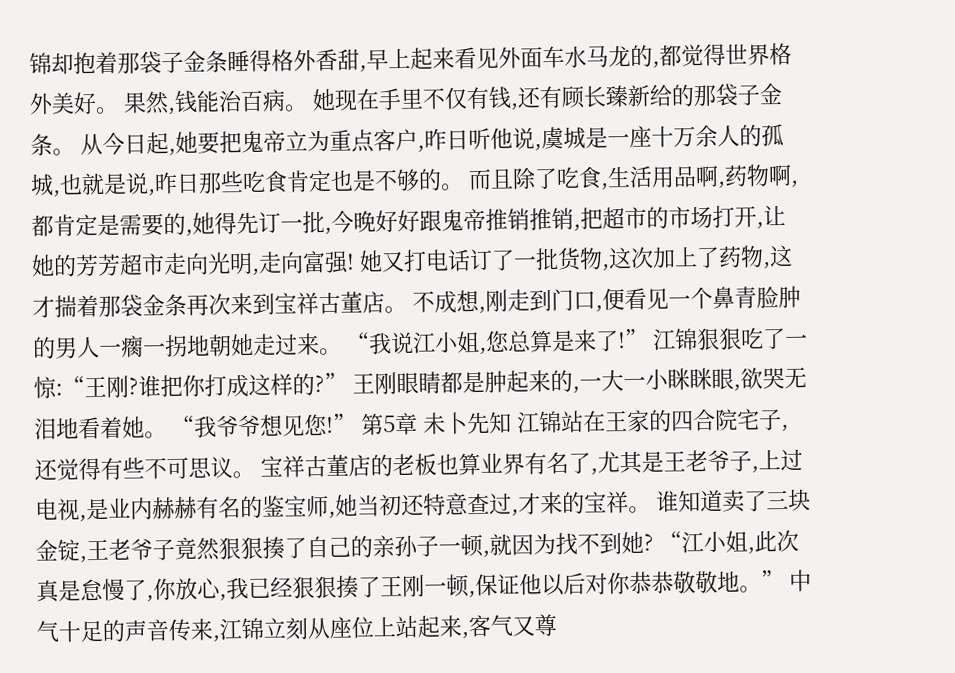锦却抱着那袋子金条睡得格外香甜,早上起来看见外面车水马龙的,都觉得世界格外美好。 果然,钱能治百病。 她现在手里不仅有钱,还有顾长臻新给的那袋子金条。 从今日起,她要把鬼帝立为重点客户,昨日听他说,虞城是一座十万余人的孤城,也就是说,昨日那些吃食肯定也是不够的。 而且除了吃食,生活用品啊,药物啊,都肯定是需要的,她得先订一批,今晚好好跟鬼帝推销推销,把超市的市场打开,让她的芳芳超市走向光明,走向富强! 她又打电话订了一批货物,这次加上了药物,这才揣着那袋金条再次来到宝祥古董店。 不成想,刚走到门口,便看见一个鼻青脸肿的男人一瘸一拐地朝她走过来。 “我说江小姐,您总算是来了!” 江锦狠狠吃了一惊:“王刚?谁把你打成这样的?” 王刚眼睛都是肿起来的,一大一小眯眯眼,欲哭无泪地看着她。 “我爷爷想见您!” 第5章 未卜先知 江锦站在王家的四合院宅子,还觉得有些不可思议。 宝祥古董店的老板也算业界有名了,尤其是王老爷子,上过电视,是业内赫赫有名的鉴宝师,她当初还特意查过,才来的宝祥。 谁知道卖了三块金锭,王老爷子竟然狠狠揍了自己的亲孙子一顿,就因为找不到她? “江小姐,此次真是怠慢了,你放心,我已经狠狠揍了王刚一顿,保证他以后对你恭恭敬敬地。” 中气十足的声音传来,江锦立刻从座位上站起来,客气又尊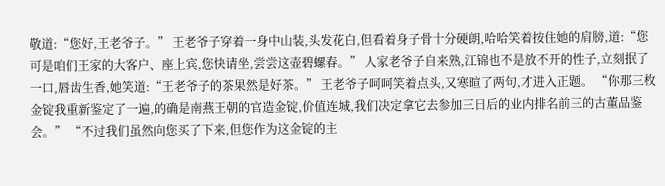敬道:“您好,王老爷子。” 王老爷子穿着一身中山装,头发花白,但看着身子骨十分硬朗,哈哈笑着按住她的肩膀,道:“您可是咱们王家的大客户、座上宾,您快请坐,尝尝这壶碧螺春。” 人家老爷子自来熟,江锦也不是放不开的性子,立刻抿了一口,唇齿生香,她笑道:“王老爷子的茶果然是好茶。” 王老爷子呵呵笑着点头,又寒暄了两句,才进入正题。 “你那三枚金锭我重新鉴定了一遍,的确是南燕王朝的官造金锭,价值连城,我们决定拿它去参加三日后的业内排名前三的古董品鉴会。” “不过我们虽然向您买了下来,但您作为这金锭的主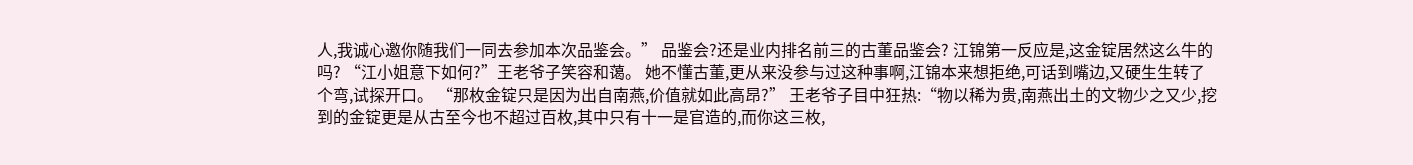人,我诚心邀你随我们一同去参加本次品鉴会。” 品鉴会?还是业内排名前三的古董品鉴会? 江锦第一反应是,这金锭居然这么牛的吗? “江小姐意下如何?”王老爷子笑容和蔼。 她不懂古董,更从来没参与过这种事啊,江锦本来想拒绝,可话到嘴边,又硬生生转了个弯,试探开口。 “那枚金锭只是因为出自南燕,价值就如此高昂?” 王老爷子目中狂热:“物以稀为贵,南燕出土的文物少之又少,挖到的金锭更是从古至今也不超过百枚,其中只有十一是官造的,而你这三枚,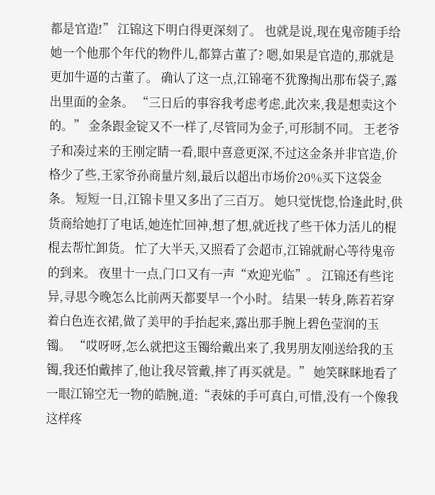都是官造!” 江锦这下明白得更深刻了。 也就是说,现在鬼帝随手给她一个他那个年代的物件儿,都算古董了? 嗯,如果是官造的,那就是更加牛逼的古董了。 确认了这一点,江锦毫不犹豫掏出那布袋子,露出里面的金条。 “三日后的事容我考虑考虑,此次来,我是想卖这个的。” 金条跟金锭又不一样了,尽管同为金子,可形制不同。 王老爷子和凑过来的王刚定睛一看,眼中喜意更深,不过这金条并非官造,价格少了些,王家爷孙商量片刻,最后以超出市场价20%买下这袋金条。 短短一日,江锦卡里又多出了三百万。 她只觉恍惚,恰逢此时,供货商给她打了电话,她连忙回神,想了想,就近找了些干体力活儿的棍棍去帮忙卸货。 忙了大半天,又照看了会超市,江锦就耐心等待鬼帝的到来。 夜里十一点,门口又有一声“欢迎光临”。 江锦还有些诧异,寻思今晚怎么比前两天都要早一个小时。 结果一转身,陈若若穿着白色连衣裙,做了美甲的手抬起来,露出那手腕上碧色莹润的玉镯。 “哎呀呀,怎么就把这玉镯给戴出来了,我男朋友刚送给我的玉镯,我还怕戴摔了,他让我尽管戴,摔了再买就是。” 她笑眯眯地看了一眼江锦空无一物的皓腕,道:“表妹的手可真白,可惜,没有一个像我这样疼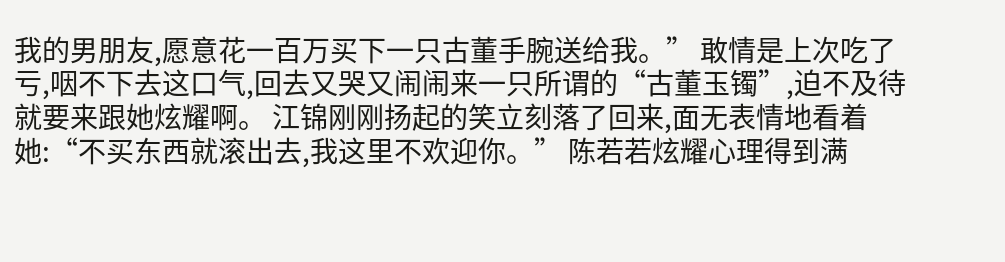我的男朋友,愿意花一百万买下一只古董手腕送给我。” 敢情是上次吃了亏,咽不下去这口气,回去又哭又闹闹来一只所谓的“古董玉镯”,迫不及待就要来跟她炫耀啊。 江锦刚刚扬起的笑立刻落了回来,面无表情地看着她:“不买东西就滚出去,我这里不欢迎你。” 陈若若炫耀心理得到满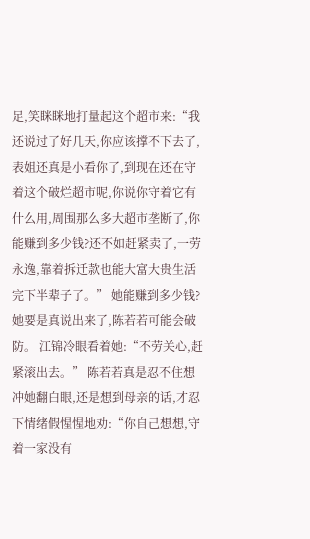足,笑眯眯地打量起这个超市来:“我还说过了好几天,你应该撑不下去了,表姐还真是小看你了,到现在还在守着这个破烂超市呢,你说你守着它有什么用,周围那么多大超市垄断了,你能赚到多少钱?还不如赶紧卖了,一劳永逸,靠着拆迁款也能大富大贵生活完下半辈子了。” 她能赚到多少钱?她要是真说出来了,陈若若可能会破防。 江锦冷眼看着她:“不劳关心,赶紧滚出去。” 陈若若真是忍不住想冲她翻白眼,还是想到母亲的话,才忍下情绪假惺惺地劝:“你自己想想,守着一家没有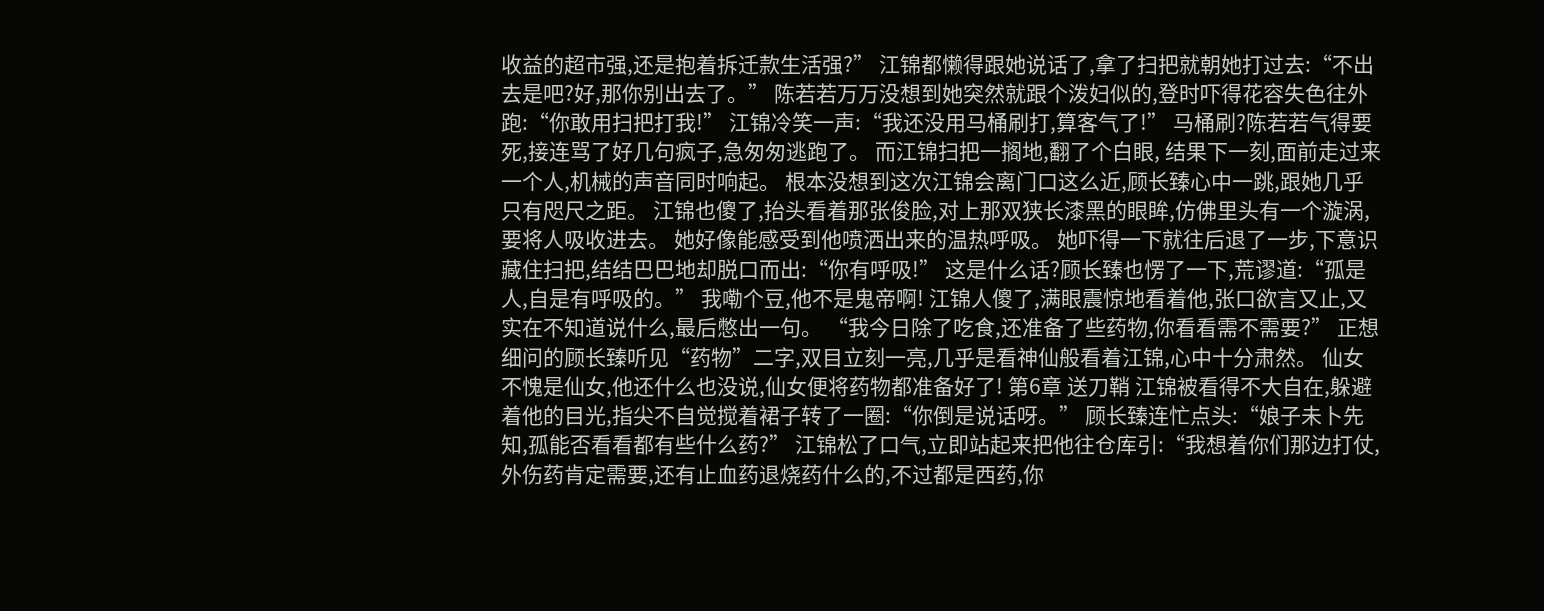收益的超市强,还是抱着拆迁款生活强?” 江锦都懒得跟她说话了,拿了扫把就朝她打过去:“不出去是吧?好,那你别出去了。” 陈若若万万没想到她突然就跟个泼妇似的,登时吓得花容失色往外跑:“你敢用扫把打我!” 江锦冷笑一声:“我还没用马桶刷打,算客气了!” 马桶刷?陈若若气得要死,接连骂了好几句疯子,急匆匆逃跑了。 而江锦扫把一搁地,翻了个白眼, 结果下一刻,面前走过来一个人,机械的声音同时响起。 根本没想到这次江锦会离门口这么近,顾长臻心中一跳,跟她几乎只有咫尺之距。 江锦也傻了,抬头看着那张俊脸,对上那双狭长漆黑的眼眸,仿佛里头有一个漩涡,要将人吸收进去。 她好像能感受到他喷洒出来的温热呼吸。 她吓得一下就往后退了一步,下意识藏住扫把,结结巴巴地却脱口而出:“你有呼吸!” 这是什么话?顾长臻也愣了一下,荒谬道:“孤是人,自是有呼吸的。” 我嘞个豆,他不是鬼帝啊! 江锦人傻了,满眼震惊地看着他,张口欲言又止,又实在不知道说什么,最后憋出一句。 “我今日除了吃食,还准备了些药物,你看看需不需要?” 正想细问的顾长臻听见“药物”二字,双目立刻一亮,几乎是看神仙般看着江锦,心中十分肃然。 仙女不愧是仙女,他还什么也没说,仙女便将药物都准备好了! 第6章 送刀鞘 江锦被看得不大自在,躲避着他的目光,指尖不自觉搅着裙子转了一圈:“你倒是说话呀。” 顾长臻连忙点头:“娘子未卜先知,孤能否看看都有些什么药?” 江锦松了口气,立即站起来把他往仓库引:“我想着你们那边打仗,外伤药肯定需要,还有止血药退烧药什么的,不过都是西药,你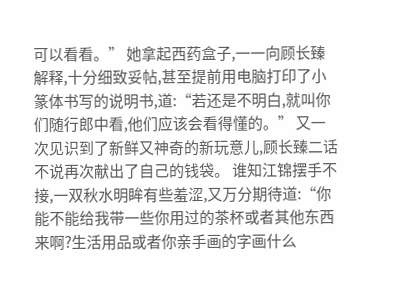可以看看。” 她拿起西药盒子,一一向顾长臻解释,十分细致妥帖,甚至提前用电脑打印了小篆体书写的说明书,道:“若还是不明白,就叫你们随行郎中看,他们应该会看得懂的。” 又一次见识到了新鲜又神奇的新玩意儿,顾长臻二话不说再次献出了自己的钱袋。 谁知江锦摆手不接,一双秋水明眸有些羞涩,又万分期待道:“你能不能给我带一些你用过的茶杯或者其他东西来啊?生活用品或者你亲手画的字画什么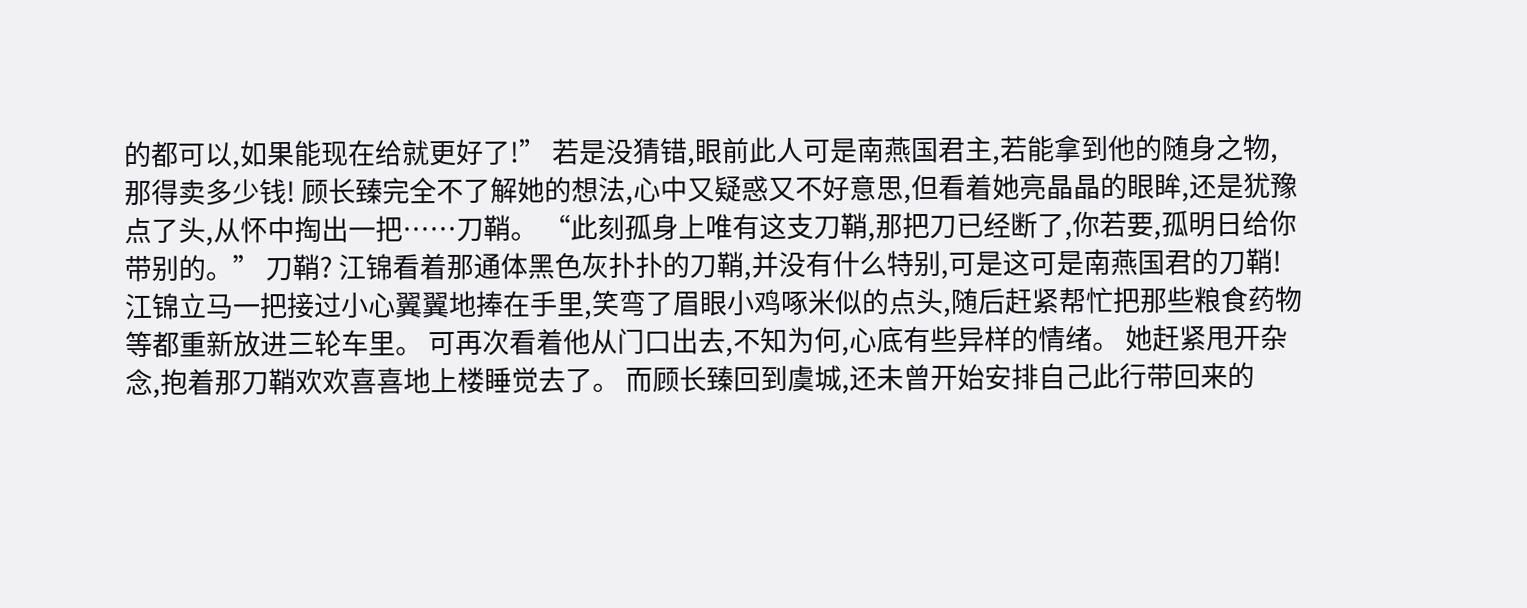的都可以,如果能现在给就更好了!” 若是没猜错,眼前此人可是南燕国君主,若能拿到他的随身之物,那得卖多少钱! 顾长臻完全不了解她的想法,心中又疑惑又不好意思,但看着她亮晶晶的眼眸,还是犹豫点了头,从怀中掏出一把……刀鞘。 “此刻孤身上唯有这支刀鞘,那把刀已经断了,你若要,孤明日给你带别的。” 刀鞘? 江锦看着那通体黑色灰扑扑的刀鞘,并没有什么特别,可是这可是南燕国君的刀鞘! 江锦立马一把接过小心翼翼地捧在手里,笑弯了眉眼小鸡啄米似的点头,随后赶紧帮忙把那些粮食药物等都重新放进三轮车里。 可再次看着他从门口出去,不知为何,心底有些异样的情绪。 她赶紧甩开杂念,抱着那刀鞘欢欢喜喜地上楼睡觉去了。 而顾长臻回到虞城,还未曾开始安排自己此行带回来的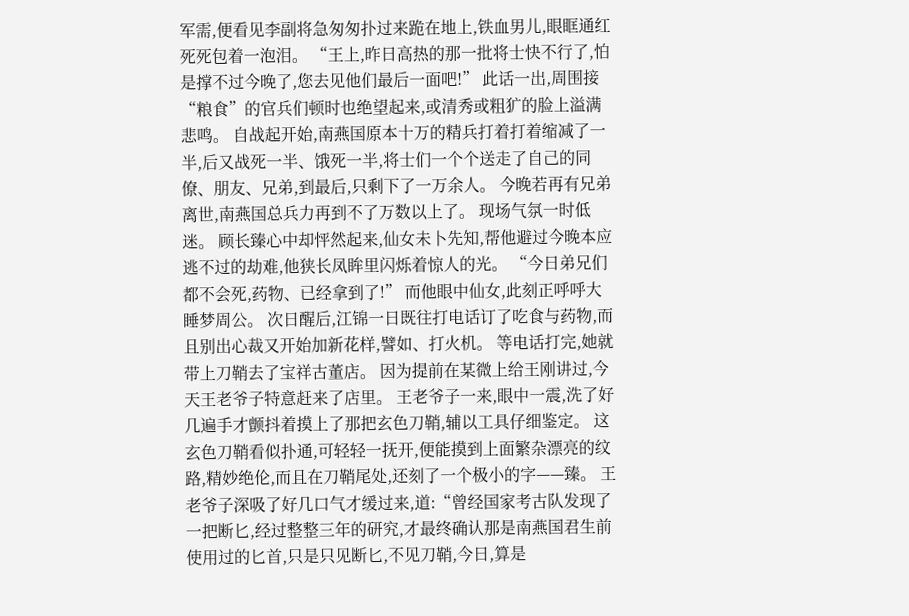军需,便看见李副将急匆匆扑过来跪在地上,铁血男儿,眼眶通红死死包着一泡泪。 “王上,昨日高热的那一批将士快不行了,怕是撑不过今晚了,您去见他们最后一面吧!” 此话一出,周围接“粮食”的官兵们顿时也绝望起来,或清秀或粗犷的脸上溢满悲鸣。 自战起开始,南燕国原本十万的精兵打着打着缩减了一半,后又战死一半、饿死一半,将士们一个个送走了自己的同僚、朋友、兄弟,到最后,只剩下了一万余人。 今晚若再有兄弟离世,南燕国总兵力再到不了万数以上了。 现场气氛一时低迷。 顾长臻心中却怦然起来,仙女未卜先知,帮他避过今晚本应逃不过的劫难,他狭长凤眸里闪烁着惊人的光。 “今日弟兄们都不会死,药物、已经拿到了!” 而他眼中仙女,此刻正呼呼大睡梦周公。 次日醒后,江锦一日既往打电话订了吃食与药物,而且别出心裁又开始加新花样,譬如、打火机。 等电话打完,她就带上刀鞘去了宝祥古董店。 因为提前在某微上给王刚讲过,今天王老爷子特意赶来了店里。 王老爷子一来,眼中一震,洗了好几遍手才颤抖着摸上了那把玄色刀鞘,辅以工具仔细鉴定。 这玄色刀鞘看似扑通,可轻轻一抚开,便能摸到上面繁杂漂亮的纹路,精妙绝伦,而且在刀鞘尾处,还刻了一个极小的字——臻。 王老爷子深吸了好几口气才缓过来,道:“曾经国家考古队发现了一把断匕,经过整整三年的研究,才最终确认那是南燕国君生前使用过的匕首,只是只见断匕,不见刀鞘,今日,算是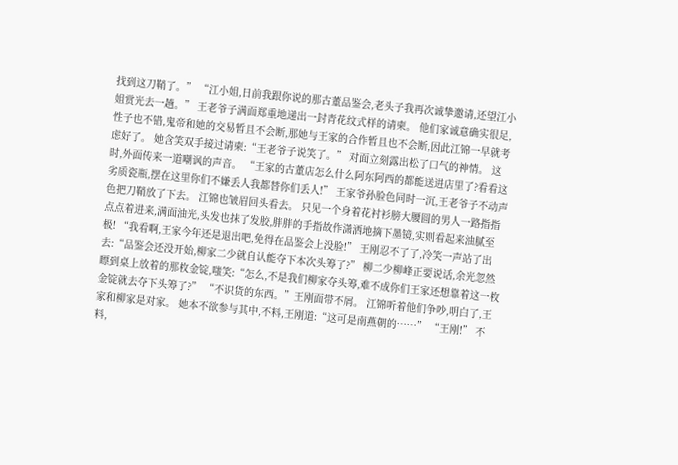找到这刀鞘了。” “江小姐,日前我跟你说的那古董品鉴会,老头子我再次诚挚邀请,还望江小姐赏光去一趟。” 王老爷子满面郑重地递出一封青花纹式样的请柬。 他们家诚意确实很足,性子也不错,鬼帝和她的交易暂且不会断,那她与王家的合作暂且也不会断,因此江锦一早就考虑好了。 她含笑双手接过请柬:“王老爷子说笑了。” 对面立刻露出松了口气的神情。 这时,外面传来一道嘲讽的声音。 “王家的古董店怎么什么阿东阿西的都能送进店里了?看看这劣质瓷瓶,摆在这里你们不嫌丢人我都替你们丢人!” 王家爷孙脸色同时一沉,王老爷子不动声色把刀鞘放了下去。 江锦也皱眉回头看去。 只见一个身着花衬衫膀大腰圆的男人一路指指点点着进来,满面油光,头发也抹了发胶,胖胖的手指故作潇洒地摘下墨镜,实则看起来油腻至极! “我看啊,王家今年还是退出吧,免得在品鉴会上没脸!” 王刚忍不了了,冷笑一声站了出去:“品鉴会还没开始,柳家二少就自认能夺下本次头筹了?” 柳二少柳峰正要说话,余光忽然瞟到桌上放着的那枚金锭,嗤笑:“怎么,不是我们柳家夺头筹,难不成你们王家还想靠着这一枚金锭就去夺下头筹了?” “不识货的东西。”王刚面带不屑。 江锦听着他们争吵,明白了,王家和柳家是对家。 她本不欲参与其中,不料,王刚道:“这可是南燕朝的……” “王刚!” 不料,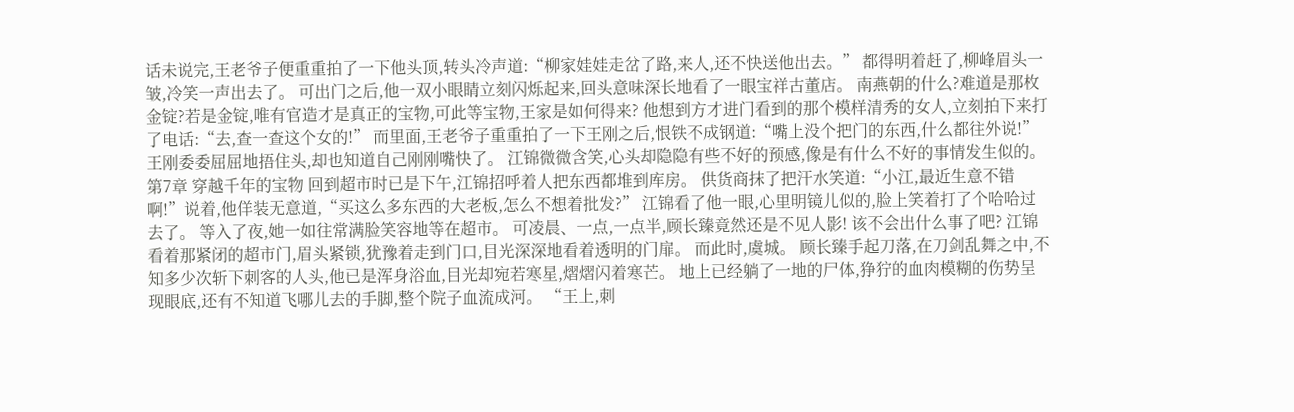话未说完,王老爷子便重重拍了一下他头顶,转头冷声道:“柳家娃娃走岔了路,来人,还不快送他出去。” 都得明着赶了,柳峰眉头一皱,冷笑一声出去了。 可出门之后,他一双小眼睛立刻闪烁起来,回头意味深长地看了一眼宝祥古董店。 南燕朝的什么?难道是那枚金锭?若是金锭,唯有官造才是真正的宝物,可此等宝物,王家是如何得来? 他想到方才进门看到的那个模样清秀的女人,立刻拍下来打了电话:“去,查一查这个女的!” 而里面,王老爷子重重拍了一下王刚之后,恨铁不成钢道:“嘴上没个把门的东西,什么都往外说!” 王刚委委屈屈地捂住头,却也知道自己刚刚嘴快了。 江锦微微含笑,心头却隐隐有些不好的预感,像是有什么不好的事情发生似的。 第7章 穿越千年的宝物 回到超市时已是下午,江锦招呼着人把东西都堆到库房。 供货商抹了把汗水笑道:“小江,最近生意不错啊!”说着,他佯装无意道,“买这么多东西的大老板,怎么不想着批发?” 江锦看了他一眼,心里明镜儿似的,脸上笑着打了个哈哈过去了。 等入了夜,她一如往常满脸笑容地等在超市。 可凌晨、一点,一点半,顾长臻竟然还是不见人影! 该不会出什么事了吧? 江锦看着那紧闭的超市门,眉头紧锁,犹豫着走到门口,目光深深地看着透明的门扉。 而此时,虞城。 顾长臻手起刀落,在刀剑乱舞之中,不知多少次斩下刺客的人头,他已是浑身浴血,目光却宛若寒星,熠熠闪着寒芒。 地上已经躺了一地的尸体,狰狞的血肉模糊的伤势呈现眼底,还有不知道飞哪儿去的手脚,整个院子血流成河。 “王上,刺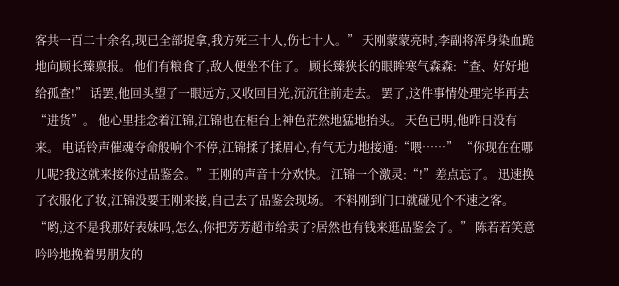客共一百二十余名,现已全部捉拿,我方死三十人,伤七十人。” 天刚蒙蒙亮时,李副将浑身染血跪地向顾长臻禀报。 他们有粮食了,敌人便坐不住了。 顾长臻狭长的眼眸寒气森森:“查、好好地给孤查!” 话罢,他回头望了一眼远方,又收回目光,沉沉往前走去。 罢了,这件事情处理完毕再去“进货”。 他心里挂念着江锦,江锦也在柜台上神色茫然地猛地抬头。 天色已明,他昨日没有来。 电话铃声催魂夺命般响个不停,江锦揉了揉眉心,有气无力地接通:“喂……” “你现在在哪儿呢?我这就来接你过品鉴会。”王刚的声音十分欢快。 江锦一个激灵:“!”差点忘了。 迅速换了衣服化了妆,江锦没要王刚来接,自己去了品鉴会现场。 不料刚到门口就碰见个不速之客。 “哟,这不是我那好表妹吗,怎么,你把芳芳超市给卖了?居然也有钱来逛品鉴会了。” 陈若若笑意吟吟地挽着男朋友的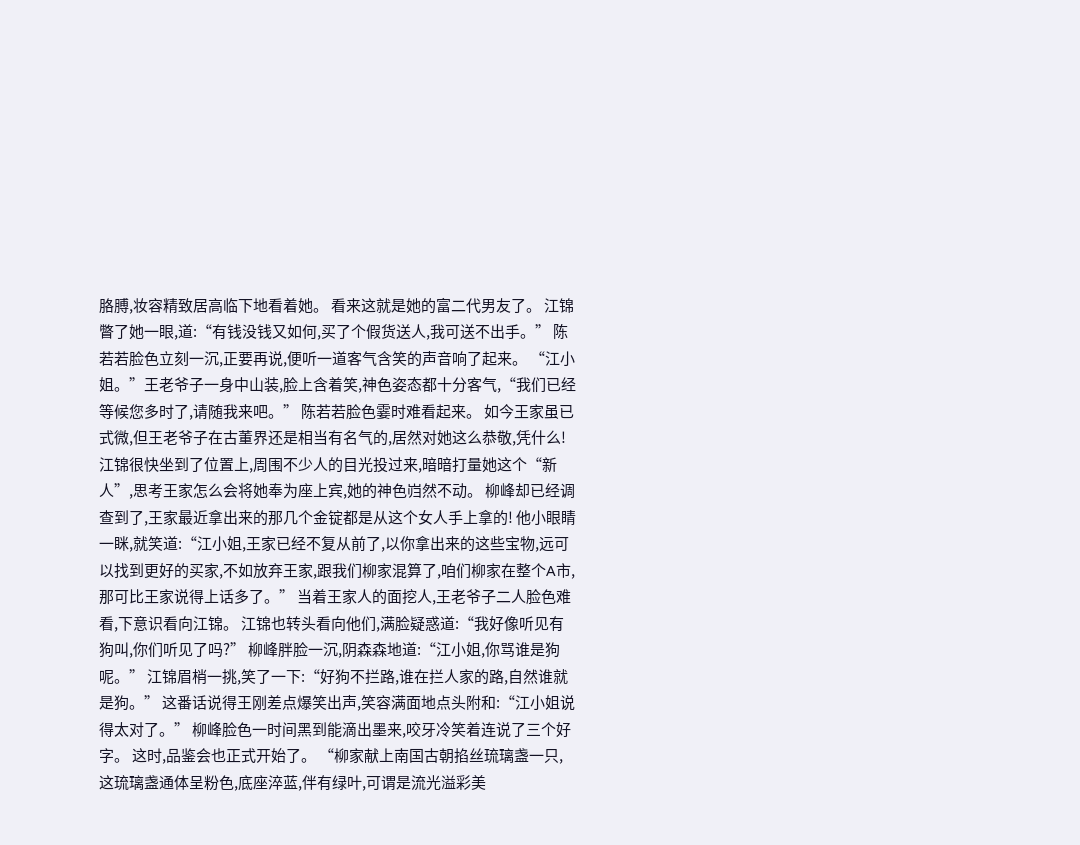胳膊,妆容精致居高临下地看着她。 看来这就是她的富二代男友了。 江锦瞥了她一眼,道:“有钱没钱又如何,买了个假货送人,我可送不出手。” 陈若若脸色立刻一沉,正要再说,便听一道客气含笑的声音响了起来。 “江小姐。”王老爷子一身中山装,脸上含着笑,神色姿态都十分客气,“我们已经等候您多时了,请随我来吧。” 陈若若脸色霎时难看起来。 如今王家虽已式微,但王老爷子在古董界还是相当有名气的,居然对她这么恭敬,凭什么! 江锦很快坐到了位置上,周围不少人的目光投过来,暗暗打量她这个“新人”,思考王家怎么会将她奉为座上宾,她的神色岿然不动。 柳峰却已经调查到了,王家最近拿出来的那几个金锭都是从这个女人手上拿的! 他小眼睛一眯,就笑道:“江小姐,王家已经不复从前了,以你拿出来的这些宝物,远可以找到更好的买家,不如放弃王家,跟我们柳家混算了,咱们柳家在整个A市,那可比王家说得上话多了。” 当着王家人的面挖人,王老爷子二人脸色难看,下意识看向江锦。 江锦也转头看向他们,满脸疑惑道:“我好像听见有狗叫,你们听见了吗?” 柳峰胖脸一沉,阴森森地道:“江小姐,你骂谁是狗呢。” 江锦眉梢一挑,笑了一下:“好狗不拦路,谁在拦人家的路,自然谁就是狗。” 这番话说得王刚差点爆笑出声,笑容满面地点头附和:“江小姐说得太对了。” 柳峰脸色一时间黑到能滴出墨来,咬牙冷笑着连说了三个好字。 这时,品鉴会也正式开始了。 “柳家献上南国古朝掐丝琉璃盏一只,这琉璃盏通体呈粉色,底座淬蓝,伴有绿叶,可谓是流光溢彩美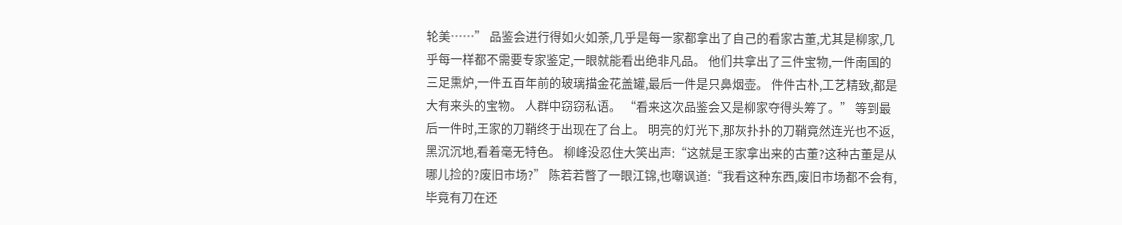轮美……” 品鉴会进行得如火如荼,几乎是每一家都拿出了自己的看家古董,尤其是柳家,几乎每一样都不需要专家鉴定,一眼就能看出绝非凡品。 他们共拿出了三件宝物,一件南国的三足熏炉,一件五百年前的玻璃描金花盖罐,最后一件是只鼻烟壶。 件件古朴,工艺精致,都是大有来头的宝物。 人群中窃窃私语。 “看来这次品鉴会又是柳家夺得头筹了。” 等到最后一件时,王家的刀鞘终于出现在了台上。 明亮的灯光下,那灰扑扑的刀鞘竟然连光也不返,黑沉沉地,看着毫无特色。 柳峰没忍住大笑出声:“这就是王家拿出来的古董?这种古董是从哪儿捡的?废旧市场?” 陈若若瞥了一眼江锦,也嘲讽道:“我看这种东西,废旧市场都不会有,毕竟有刀在还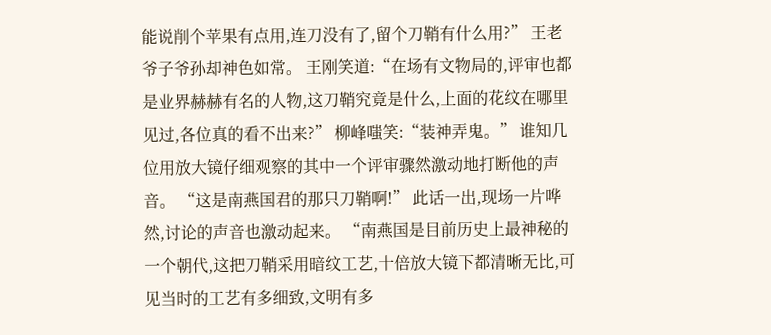能说削个苹果有点用,连刀没有了,留个刀鞘有什么用?” 王老爷子爷孙却神色如常。 王刚笑道:“在场有文物局的,评审也都是业界赫赫有名的人物,这刀鞘究竟是什么,上面的花纹在哪里见过,各位真的看不出来?” 柳峰嗤笑:“装神弄鬼。” 谁知几位用放大镜仔细观察的其中一个评审骤然激动地打断他的声音。 “这是南燕国君的那只刀鞘啊!” 此话一出,现场一片哗然,讨论的声音也激动起来。 “南燕国是目前历史上最神秘的一个朝代,这把刀鞘采用暗纹工艺,十倍放大镜下都清晰无比,可见当时的工艺有多细致,文明有多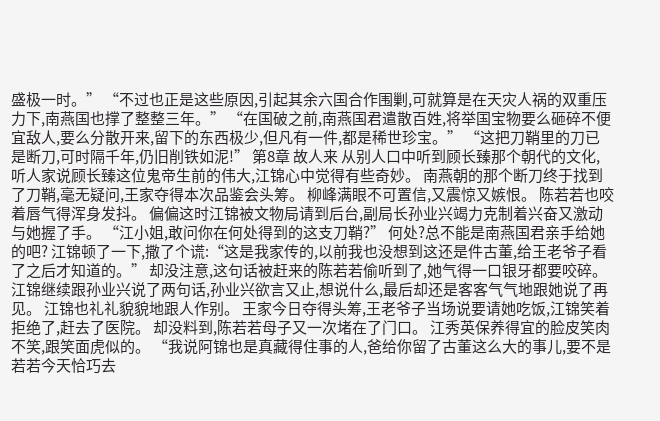盛极一时。” “不过也正是这些原因,引起其余六国合作围剿,可就算是在天灾人祸的双重压力下,南燕国也撑了整整三年。” “在国破之前,南燕国君遣散百姓,将举国宝物要么砸碎不便宜敌人,要么分散开来,留下的东西极少,但凡有一件,都是稀世珍宝。” “这把刀鞘里的刀已是断刀,可时隔千年,仍旧削铁如泥!” 第8章 故人来 从别人口中听到顾长臻那个朝代的文化,听人家说顾长臻这位鬼帝生前的伟大,江锦心中觉得有些奇妙。 南燕朝的那个断刀终于找到了刀鞘,毫无疑问,王家夺得本次品鉴会头筹。 柳峰满眼不可置信,又震惊又嫉恨。 陈若若也咬着唇气得浑身发抖。 偏偏这时江锦被文物局请到后台,副局长孙业兴竭力克制着兴奋又激动与她握了手。 “江小姐,敢问你在何处得到的这支刀鞘?” 何处?总不能是南燕国君亲手给她的吧? 江锦顿了一下,撒了个谎:“这是我家传的,以前我也没想到这还是件古董,给王老爷子看了之后才知道的。” 却没注意,这句话被赶来的陈若若偷听到了,她气得一口银牙都要咬碎。 江锦继续跟孙业兴说了两句话,孙业兴欲言又止,想说什么,最后却还是客客气气地跟她说了再见。 江锦也礼礼貌貌地跟人作别。 王家今日夺得头筹,王老爷子当场说要请她吃饭,江锦笑着拒绝了,赶去了医院。 却没料到,陈若若母子又一次堵在了门口。 江秀英保养得宜的脸皮笑肉不笑,跟笑面虎似的。 “我说阿锦也是真藏得住事的人,爸给你留了古董这么大的事儿,要不是若若今天恰巧去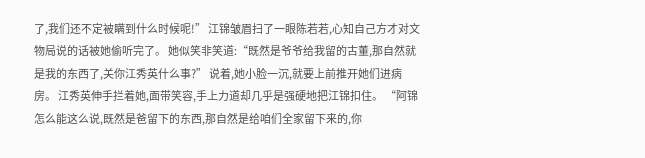了,我们还不定被瞒到什么时候呢!” 江锦皱眉扫了一眼陈若若,心知自己方才对文物局说的话被她偷听完了。 她似笑非笑道:“既然是爷爷给我留的古董,那自然就是我的东西了,关你江秀英什么事?” 说着,她小脸一沉,就要上前推开她们进病房。 江秀英伸手拦着她,面带笑容,手上力道却几乎是强硬地把江锦扣住。 “阿锦怎么能这么说,既然是爸留下的东西,那自然是给咱们全家留下来的,你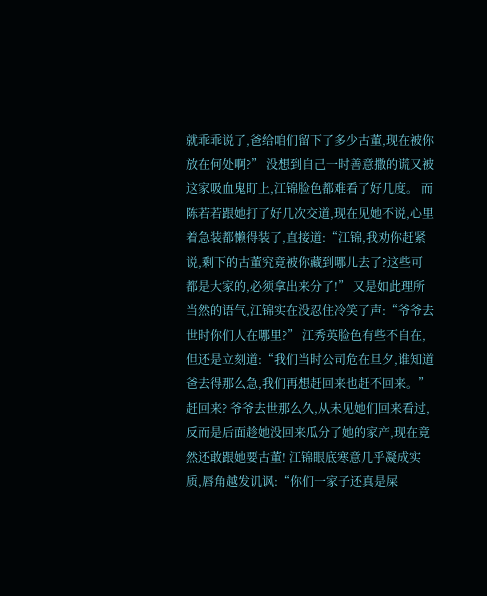就乖乖说了,爸给咱们留下了多少古董,现在被你放在何处啊?” 没想到自己一时善意撒的谎又被这家吸血鬼盯上,江锦脸色都难看了好几度。 而陈若若跟她打了好几次交道,现在见她不说,心里着急装都懒得装了,直接道:“江锦,我劝你赶紧说,剩下的古董究竟被你藏到哪儿去了?这些可都是大家的,必须拿出来分了!” 又是如此理所当然的语气,江锦实在没忍住冷笑了声:“爷爷去世时你们人在哪里?” 江秀英脸色有些不自在,但还是立刻道:“我们当时公司危在旦夕,谁知道爸去得那么急,我们再想赶回来也赶不回来。” 赶回来? 爷爷去世那么久,从未见她们回来看过,反而是后面趁她没回来瓜分了她的家产,现在竟然还敢跟她要古董! 江锦眼底寒意几乎凝成实质,唇角越发讥讽:“你们一家子还真是屎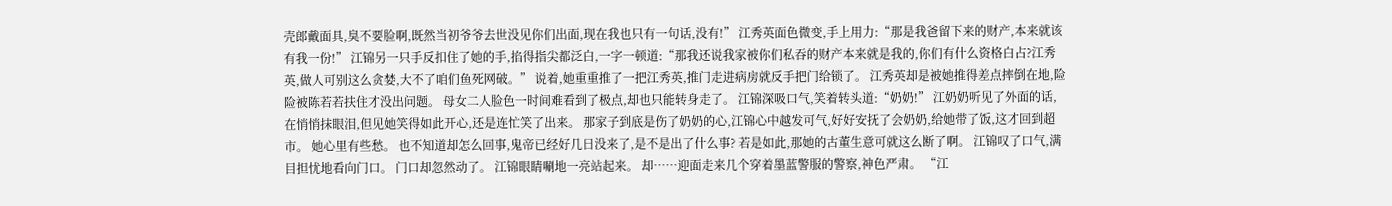壳郎戴面具,臭不要脸啊,既然当初爷爷去世没见你们出面,现在我也只有一句话,没有!” 江秀英面色微变,手上用力:“那是我爸留下来的财产,本来就该有我一份!” 江锦另一只手反扣住了她的手,掐得指尖都泛白,一字一顿道:“那我还说我家被你们私吞的财产本来就是我的,你们有什么资格白占?江秀英,做人可别这么贪婪,大不了咱们鱼死网破。” 说着,她重重推了一把江秀英,推门走进病房就反手把门给锁了。 江秀英却是被她推得差点摔倒在地,险险被陈若若扶住才没出问题。 母女二人脸色一时间难看到了极点,却也只能转身走了。 江锦深吸口气,笑着转头道:“奶奶!” 江奶奶听见了外面的话,在悄悄抹眼泪,但见她笑得如此开心,还是连忙笑了出来。 那家子到底是伤了奶奶的心,江锦心中越发可气,好好安抚了会奶奶,给她带了饭,这才回到超市。 她心里有些愁。 也不知道却怎么回事,鬼帝已经好几日没来了,是不是出了什么事? 若是如此,那她的古董生意可就这么断了啊。 江锦叹了口气,满目担忧地看向门口。 门口却忽然动了。 江锦眼睛唰地一亮站起来。 却……迎面走来几个穿着墨蓝警服的警察,神色严肃。 “江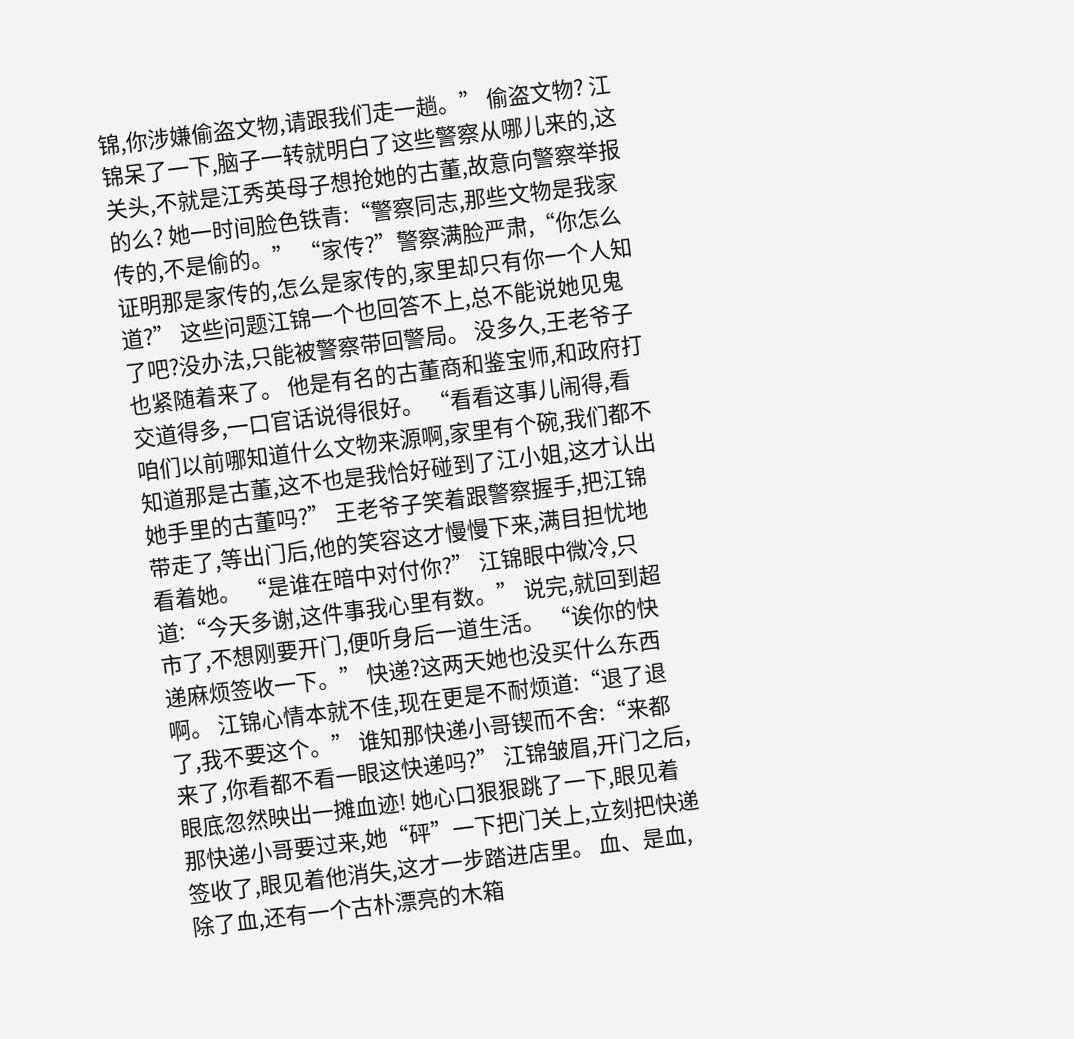锦,你涉嫌偷盗文物,请跟我们走一趟。” 偷盗文物? 江锦呆了一下,脑子一转就明白了这些警察从哪儿来的,这关头,不就是江秀英母子想抢她的古董,故意向警察举报的么? 她一时间脸色铁青:“警察同志,那些文物是我家传的,不是偷的。” “家传?”警察满脸严肃,“你怎么证明那是家传的,怎么是家传的,家里却只有你一个人知道?” 这些问题江锦一个也回答不上,总不能说她见鬼了吧?没办法,只能被警察带回警局。 没多久,王老爷子也紧随着来了。 他是有名的古董商和鉴宝师,和政府打交道得多,一口官话说得很好。 “看看这事儿闹得,看咱们以前哪知道什么文物来源啊,家里有个碗,我们都不知道那是古董,这不也是我恰好碰到了江小姐,这才认出她手里的古董吗?” 王老爷子笑着跟警察握手,把江锦带走了,等出门后,他的笑容这才慢慢下来,满目担忧地看着她。 “是谁在暗中对付你?” 江锦眼中微冷,只道:“今天多谢,这件事我心里有数。” 说完,就回到超市了,不想刚要开门,便听身后一道生活。 “诶你的快递麻烦签收一下。” 快递?这两天她也没买什么东西啊。 江锦心情本就不佳,现在更是不耐烦道:“退了退了,我不要这个。” 谁知那快递小哥锲而不舍:“来都来了,你看都不看一眼这快递吗?” 江锦皱眉,开门之后,眼底忽然映出一摊血迹! 她心口狠狠跳了一下,眼见着那快递小哥要过来,她“砰”一下把门关上,立刻把快递签收了,眼见着他消失,这才一步踏进店里。 血、是血,除了血,还有一个古朴漂亮的木箱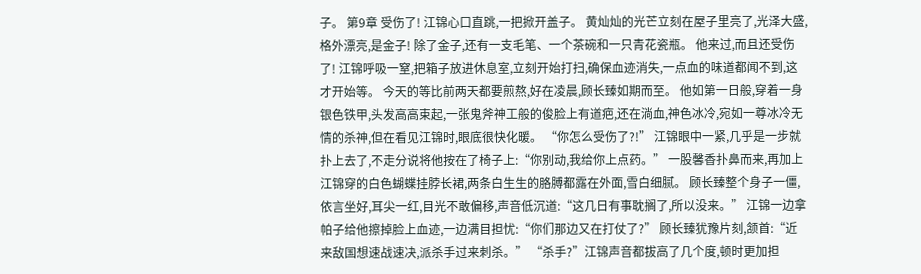子。 第9章 受伤了! 江锦心口直跳,一把掀开盖子。 黄灿灿的光芒立刻在屋子里亮了,光泽大盛,格外漂亮,是金子! 除了金子,还有一支毛笔、一个茶碗和一只青花瓷瓶。 他来过,而且还受伤了! 江锦呼吸一窒,把箱子放进休息室,立刻开始打扫,确保血迹消失,一点血的味道都闻不到,这才开始等。 今天的等比前两天都要煎熬,好在凌晨,顾长臻如期而至。 他如第一日般,穿着一身银色铁甲,头发高高束起,一张鬼斧神工般的俊脸上有道疤,还在淌血,神色冰冷,宛如一尊冰冷无情的杀神,但在看见江锦时,眼底很快化暖。 “你怎么受伤了?!” 江锦眼中一紧,几乎是一步就扑上去了,不走分说将他按在了椅子上:“你别动,我给你上点药。” 一股馨香扑鼻而来,再加上江锦穿的白色蝴蝶挂脖长裙,两条白生生的胳膊都露在外面,雪白细腻。 顾长臻整个身子一僵,依言坐好,耳尖一红,目光不敢偏移,声音低沉道:“这几日有事耽搁了,所以没来。” 江锦一边拿帕子给他擦掉脸上血迹,一边满目担忧:“你们那边又在打仗了?” 顾长臻犹豫片刻,颔首:“近来敌国想速战速决,派杀手过来刺杀。” “杀手?”江锦声音都拔高了几个度,顿时更加担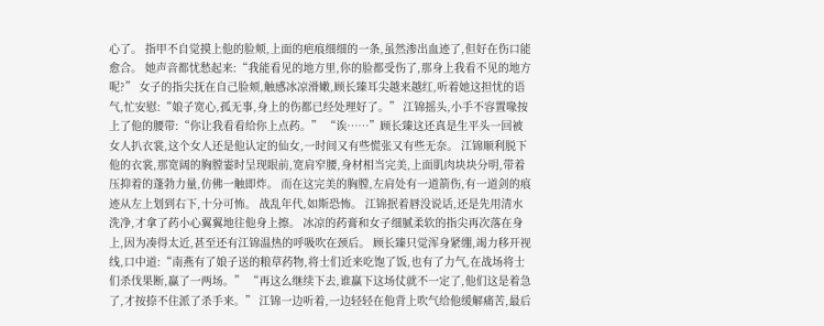心了。 指甲不自觉摸上他的脸颊,上面的疤痕细细的一条,虽然渗出血迹了,但好在伤口能愈合。 她声音都忧愁起来:“我能看见的地方里,你的脸都受伤了,那身上我看不见的地方呢?” 女子的指尖抚在自己脸颊,触感冰凉滑嫩,顾长臻耳尖越来越红,听着她这担忧的语气,忙安慰:“娘子宽心,孤无事,身上的伤都已经处理好了。” 江锦摇头,小手不容置喙按上了他的腰带:“你让我看看给你上点药。” “诶……”顾长臻这还真是生平头一回被女人扒衣裳,这个女人还是他认定的仙女,一时间又有些慌张又有些无奈。 江锦顺利脱下他的衣裳,那宽阔的胸膛霎时呈现眼前,宽肩窄腰,身材相当完美,上面肌肉块块分明,带着压抑着的蓬勃力量,仿佛一触即炸。 而在这完美的胸膛,左肩处有一道箭伤,有一道剑的痕迹从左上划到右下,十分可怖。 战乱年代,如斯恐怖。 江锦抿着唇没说话,还是先用清水洗净,才拿了药小心翼翼地往他身上擦。 冰凉的药膏和女子细腻柔软的指尖再次落在身上,因为凑得太近,甚至还有江锦温热的呼吸吹在颈后。 顾长臻只觉浑身紧绷,竭力移开视线,口中道:“南燕有了娘子送的粮草药物,将士们近来吃饱了饭,也有了力气,在战场将士们杀伐果断,赢了一两场。” “再这么继续下去,谁赢下这场仗就不一定了,他们这是着急了,才按捺不住派了杀手来。” 江锦一边听着,一边轻轻在他背上吹气给他缓解痛苦,最后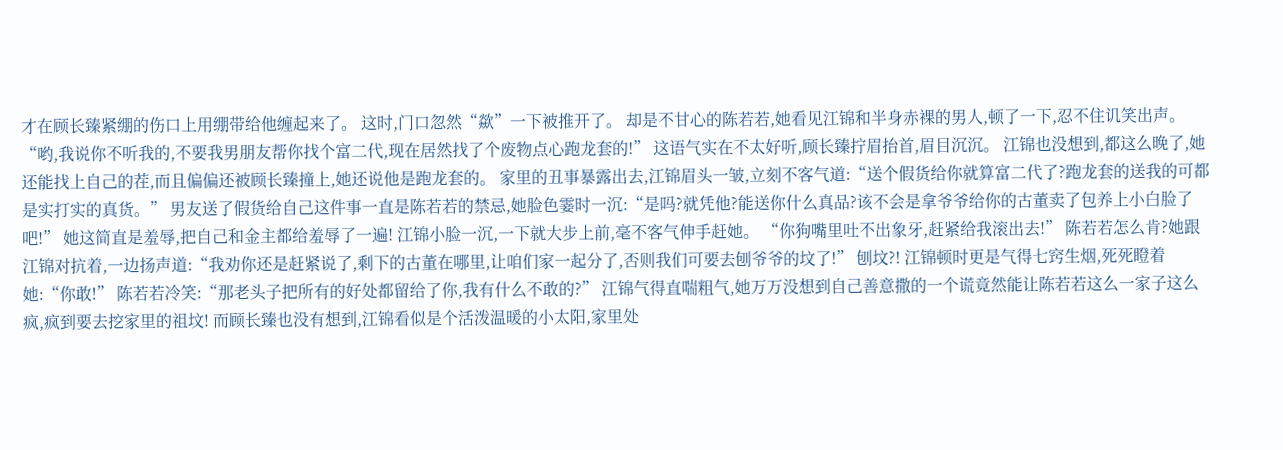才在顾长臻紧绷的伤口上用绷带给他缠起来了。 这时,门口忽然“歘”一下被推开了。 却是不甘心的陈若若,她看见江锦和半身赤裸的男人,顿了一下,忍不住讥笑出声。 “哟,我说你不听我的,不要我男朋友帮你找个富二代,现在居然找了个废物点心跑龙套的!” 这语气实在不太好听,顾长臻拧眉抬首,眉目沉沉。 江锦也没想到,都这么晚了,她还能找上自己的茬,而且偏偏还被顾长臻撞上,她还说他是跑龙套的。 家里的丑事暴露出去,江锦眉头一皱,立刻不客气道:“送个假货给你就算富二代了?跑龙套的送我的可都是实打实的真货。” 男友送了假货给自己这件事一直是陈若若的禁忌,她脸色霎时一沉:“是吗?就凭他?能送你什么真品?该不会是拿爷爷给你的古董卖了包养上小白脸了吧!” 她这简直是羞辱,把自己和金主都给羞辱了一遍! 江锦小脸一沉,一下就大步上前,毫不客气伸手赶她。 “你狗嘴里吐不出象牙,赶紧给我滚出去!” 陈若若怎么肯?她跟江锦对抗着,一边扬声道:“我劝你还是赶紧说了,剩下的古董在哪里,让咱们家一起分了,否则我们可要去刨爷爷的坟了!” 刨坟?! 江锦顿时更是气得七窍生烟,死死瞪着她:“你敢!” 陈若若冷笑:“那老头子把所有的好处都留给了你,我有什么不敢的?” 江锦气得直喘粗气,她万万没想到自己善意撒的一个谎竟然能让陈若若这么一家子这么疯,疯到要去挖家里的祖坟! 而顾长臻也没有想到,江锦看似是个活泼温暖的小太阳,家里处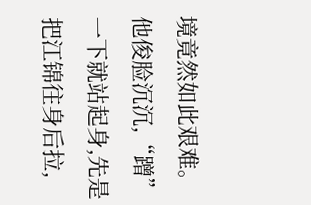境竟然如此艰难。 他俊脸沉沉,“蹭”一下就站起身,先是把江锦往身后拉,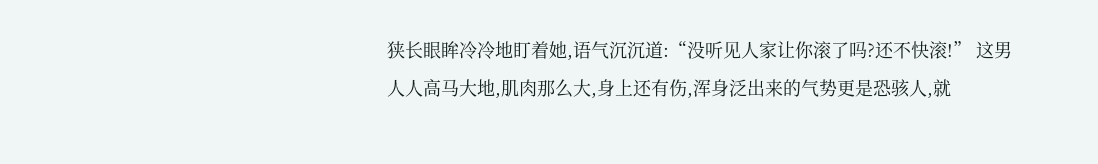狭长眼眸冷冷地盯着她,语气沉沉道:“没听见人家让你滚了吗?还不快滚!” 这男人人高马大地,肌肉那么大,身上还有伤,浑身泛出来的气势更是恐骇人,就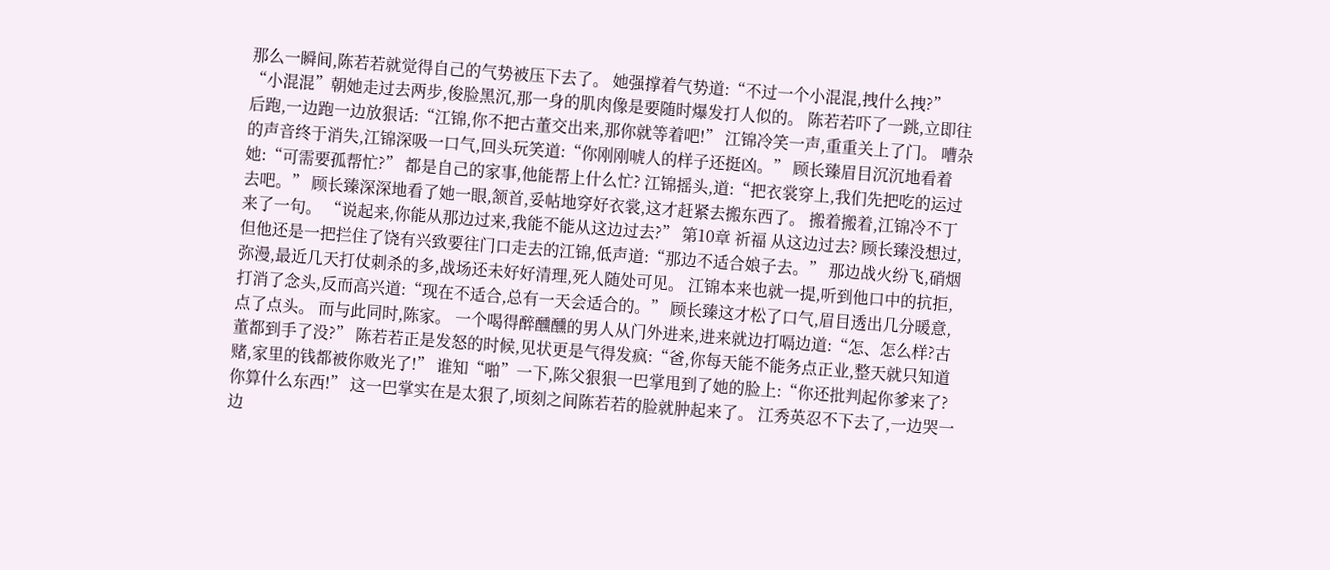那么一瞬间,陈若若就觉得自己的气势被压下去了。 她强撑着气势道:“不过一个小混混,拽什么拽?” “小混混”朝她走过去两步,俊脸黑沉,那一身的肌肉像是要随时爆发打人似的。 陈若若吓了一跳,立即往后跑,一边跑一边放狠话:“江锦,你不把古董交出来,那你就等着吧!” 江锦冷笑一声,重重关上了门。 嘈杂的声音终于消失,江锦深吸一口气,回头玩笑道:“你刚刚唬人的样子还挺凶。” 顾长臻眉目沉沉地看着她:“可需要孤帮忙?” 都是自己的家事,他能帮上什么忙? 江锦摇头,道:“把衣裳穿上,我们先把吃的运过去吧。” 顾长臻深深地看了她一眼,颔首,妥帖地穿好衣裳,这才赶紧去搬东西了。 搬着搬着,江锦冷不丁来了一句。 “说起来,你能从那边过来,我能不能从这边过去?” 第10章 祈福 从这边过去? 顾长臻没想过,但他还是一把拦住了饶有兴致要往门口走去的江锦,低声道:“那边不适合娘子去。” 那边战火纷飞,硝烟弥漫,最近几天打仗刺杀的多,战场还未好好清理,死人随处可见。 江锦本来也就一提,听到他口中的抗拒,打消了念头,反而高兴道:“现在不适合,总有一天会适合的。” 顾长臻这才松了口气,眉目透出几分暖意,点了点头。 而与此同时,陈家。 一个喝得醉醺醺的男人从门外进来,进来就边打嗝边道:“怎、怎么样?古董都到手了没?” 陈若若正是发怒的时候,见状更是气得发疯:“爸,你每天能不能务点正业,整天就只知道赌,家里的钱都被你败光了!” 谁知“啪”一下,陈父狠狠一巴掌甩到了她的脸上:“你还批判起你爹来了?你算什么东西!” 这一巴掌实在是太狠了,顷刻之间陈若若的脸就肿起来了。 江秀英忍不下去了,一边哭一边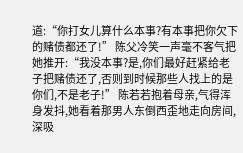道:“你打女儿算什么本事?有本事把你欠下的赌债都还了!” 陈父冷笑一声毫不客气把她推开:“我没本事?是,你们最好赶紧给老子把赌债还了,否则到时候那些人找上的是你们,不是老子!” 陈若若抱着母亲,气得浑身发抖,她看着那男人东倒西歪地走向房间,深吸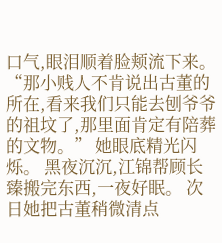口气,眼泪顺着脸颊流下来。 “那小贱人不肯说出古董的所在,看来我们只能去刨爷爷的祖坟了,那里面肯定有陪葬的文物。” 她眼底精光闪烁。 黑夜沉沉,江锦帮顾长臻搬完东西,一夜好眠。 次日她把古董稍微清点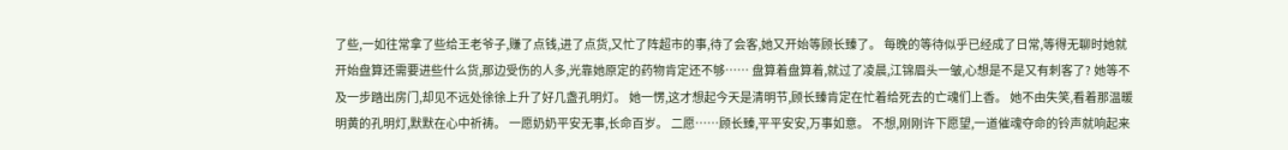了些,一如往常拿了些给王老爷子,赚了点钱,进了点货,又忙了阵超市的事,待了会客,她又开始等顾长臻了。 每晚的等待似乎已经成了日常,等得无聊时她就开始盘算还需要进些什么货,那边受伤的人多,光靠她原定的药物肯定还不够…… 盘算着盘算着,就过了凌晨,江锦眉头一皱,心想是不是又有刺客了? 她等不及一步踏出房门,却见不远处徐徐上升了好几盏孔明灯。 她一愣,这才想起今天是清明节,顾长臻肯定在忙着给死去的亡魂们上香。 她不由失笑,看着那温暖明黄的孔明灯,默默在心中祈祷。 一愿奶奶平安无事,长命百岁。 二愿……顾长臻,平平安安,万事如意。 不想,刚刚许下愿望,一道催魂夺命的铃声就响起来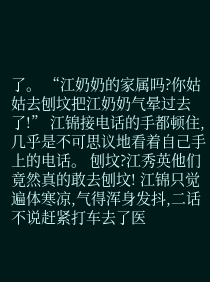了。 “江奶奶的家属吗?你姑姑去刨坟把江奶奶气晕过去了!” 江锦接电话的手都顿住,几乎是不可思议地看着自己手上的电话。 刨坟?江秀英他们竟然真的敢去刨坟! 江锦只觉遍体寒凉,气得浑身发抖,二话不说赶紧打车去了医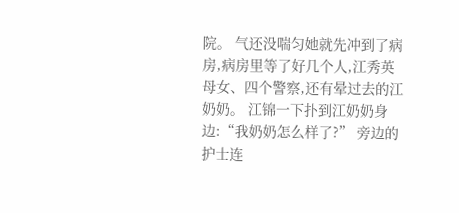院。 气还没喘匀她就先冲到了病房,病房里等了好几个人,江秀英母女、四个警察,还有晕过去的江奶奶。 江锦一下扑到江奶奶身边:“我奶奶怎么样了?” 旁边的护士连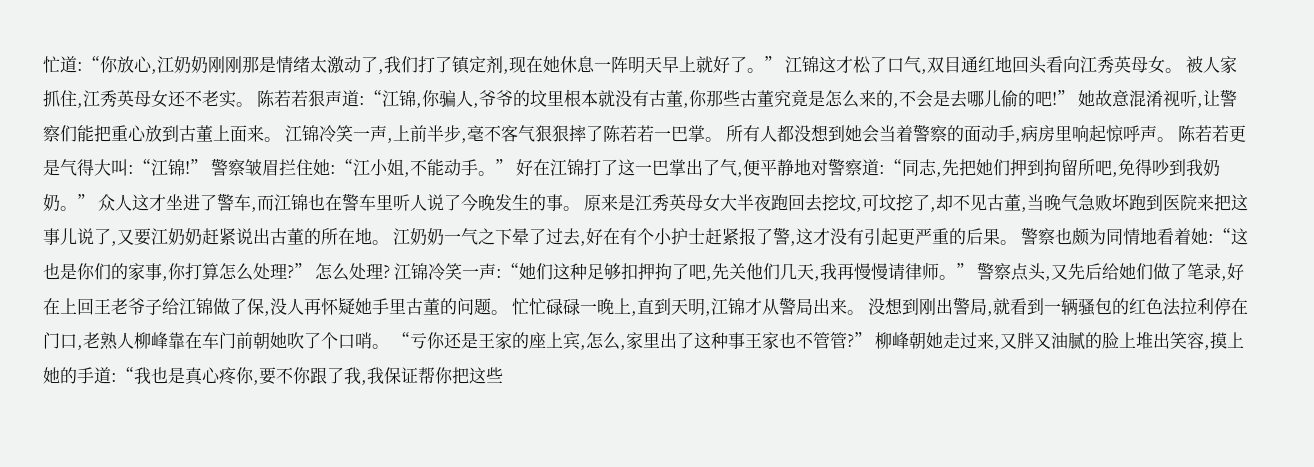忙道:“你放心,江奶奶刚刚那是情绪太激动了,我们打了镇定剂,现在她休息一阵明天早上就好了。” 江锦这才松了口气,双目通红地回头看向江秀英母女。 被人家抓住,江秀英母女还不老实。 陈若若狠声道:“江锦,你骗人,爷爷的坟里根本就没有古董,你那些古董究竟是怎么来的,不会是去哪儿偷的吧!” 她故意混淆视听,让警察们能把重心放到古董上面来。 江锦冷笑一声,上前半步,毫不客气狠狠摔了陈若若一巴掌。 所有人都没想到她会当着警察的面动手,病房里响起惊呼声。 陈若若更是气得大叫:“江锦!” 警察皱眉拦住她:“江小姐,不能动手。” 好在江锦打了这一巴掌出了气,便平静地对警察道:“同志,先把她们押到拘留所吧,免得吵到我奶奶。” 众人这才坐进了警车,而江锦也在警车里听人说了今晚发生的事。 原来是江秀英母女大半夜跑回去挖坟,可坟挖了,却不见古董,当晚气急败坏跑到医院来把这事儿说了,又要江奶奶赶紧说出古董的所在地。 江奶奶一气之下晕了过去,好在有个小护士赶紧报了警,这才没有引起更严重的后果。 警察也颇为同情地看着她:“这也是你们的家事,你打算怎么处理?” 怎么处理? 江锦冷笑一声:“她们这种足够扣押拘了吧,先关他们几天,我再慢慢请律师。” 警察点头,又先后给她们做了笔录,好在上回王老爷子给江锦做了保,没人再怀疑她手里古董的问题。 忙忙碌碌一晚上,直到天明,江锦才从警局出来。 没想到刚出警局,就看到一辆骚包的红色法拉利停在门口,老熟人柳峰靠在车门前朝她吹了个口哨。 “亏你还是王家的座上宾,怎么,家里出了这种事王家也不管管?” 柳峰朝她走过来,又胖又油腻的脸上堆出笑容,摸上她的手道:“我也是真心疼你,要不你跟了我,我保证帮你把这些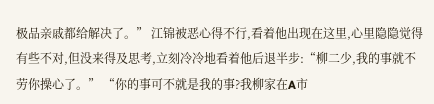极品亲戚都给解决了。” 江锦被恶心得不行,看着他出现在这里,心里隐隐觉得有些不对,但没来得及思考,立刻冷冷地看着他后退半步:“柳二少,我的事就不劳你操心了。” “你的事可不就是我的事?我柳家在A市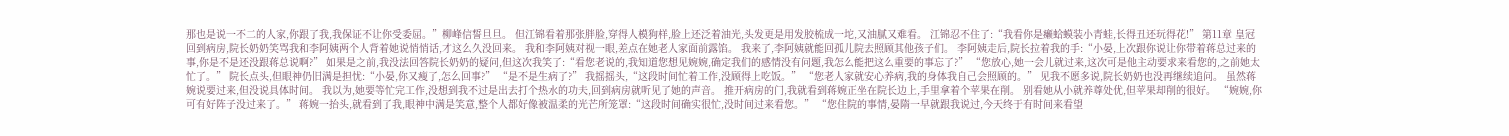那也是说一不二的人家,你跟了我,我保证不让你受委屈。”柳峰信誓旦旦。 但江锦看着那张胖脸,穿得人模狗样,脸上还泛着油光,头发更是用发胶梳成一坨,又油腻又难看。 江锦忍不住了:“我看你是癞蛤蟆装小青蛙,长得丑还玩得花!” 第11章 皇冠 回到病房,院长奶奶笑骂我和李阿姨两个人背着她说悄悄话,才这么久没回来。 我和李阿姨对视一眼,差点在她老人家面前露馅。 我来了,李阿姨就能回孤儿院去照顾其他孩子们。 李阿姨走后,院长拉着我的手:“小晏,上次跟你说让你带着蒋总过来的事,你是不是还没跟蒋总说啊?” 如果是之前,我没法回答院长奶奶的疑问,但这次我笑了:“看您老说的,我知道您想见婉婉,确定我们的感情没有问题,我怎么能把这么重要的事忘了?” “您放心,她一会儿就过来,这次可是他主动要求来看您的,之前她太忙了。” 院长点头,但眼神仍旧满是担忧:“小晏,你又瘦了,怎么回事?” “是不是生病了?” 我摇摇头,“这段时间忙着工作,没顾得上吃饭。” “您老人家就安心养病,我的身体我自己会照顾的。” 见我不愿多说,院长奶奶也没再继续追问。 虽然蒋婉说要过来,但没说具体时间。 我以为,她要等忙完工作,没想到我不过是出去打个热水的功夫,回到病房就听见了她的声音。 推开病房的门,我就看到蒋婉正坐在院长边上,手里拿着个苹果在削。 别看她从小就养尊处优,但苹果却削的很好。 “婉婉,你可有好阵子没过来了。” 蒋婉一抬头,就看到了我,眼神中满是笑意,整个人都好像被温柔的光芒所笼罩:“这段时间确实很忙,没时间过来看您。” “您住院的事情,晏隋一早就跟我说过,今天终于有时间来看望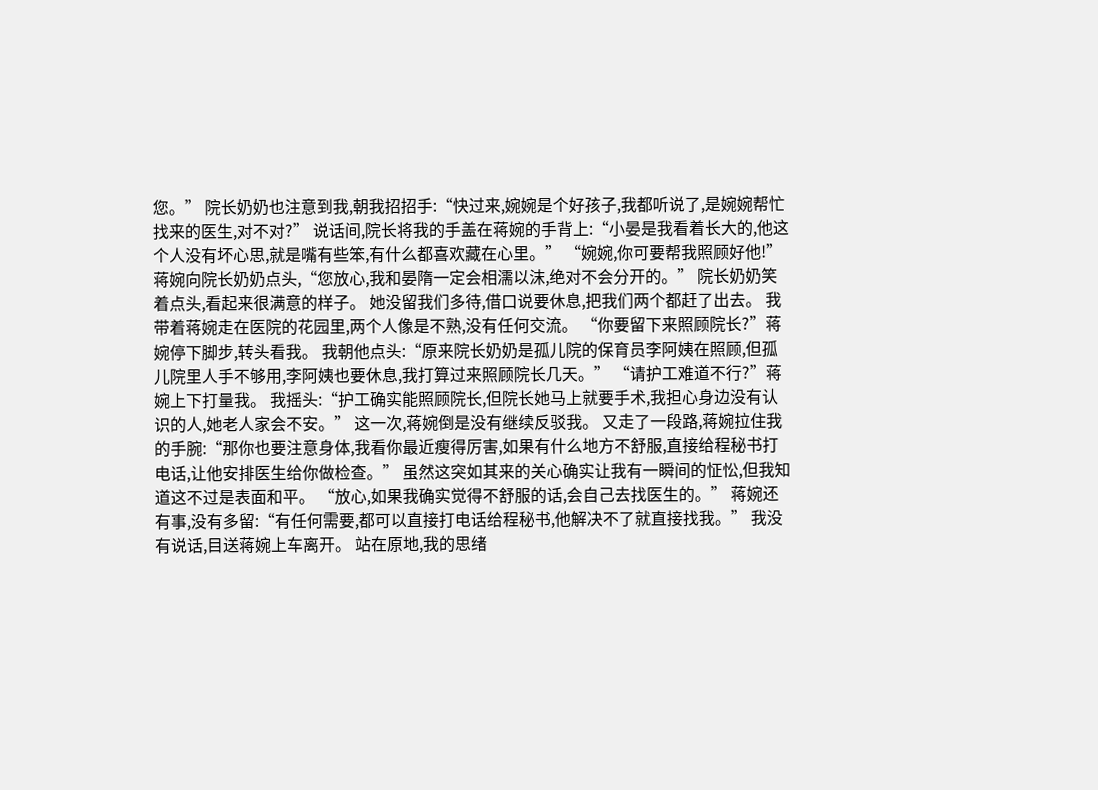您。” 院长奶奶也注意到我,朝我招招手:“快过来,婉婉是个好孩子,我都听说了,是婉婉帮忙找来的医生,对不对?” 说话间,院长将我的手盖在蒋婉的手背上:“小晏是我看着长大的,他这个人没有坏心思,就是嘴有些笨,有什么都喜欢藏在心里。” “婉婉,你可要帮我照顾好他!” 蒋婉向院长奶奶点头,“您放心,我和晏隋一定会相濡以沫,绝对不会分开的。” 院长奶奶笑着点头,看起来很满意的样子。 她没留我们多待,借口说要休息,把我们两个都赶了出去。 我带着蒋婉走在医院的花园里,两个人像是不熟,没有任何交流。 “你要留下来照顾院长?”蒋婉停下脚步,转头看我。 我朝他点头:“原来院长奶奶是孤儿院的保育员李阿姨在照顾,但孤儿院里人手不够用,李阿姨也要休息,我打算过来照顾院长几天。” “请护工难道不行?”蒋婉上下打量我。 我摇头:“护工确实能照顾院长,但院长她马上就要手术,我担心身边没有认识的人,她老人家会不安。” 这一次,蒋婉倒是没有继续反驳我。 又走了一段路,蒋婉拉住我的手腕:“那你也要注意身体,我看你最近瘦得厉害,如果有什么地方不舒服,直接给程秘书打电话,让他安排医生给你做检查。” 虽然这突如其来的关心确实让我有一瞬间的怔忪,但我知道这不过是表面和平。 “放心,如果我确实觉得不舒服的话,会自己去找医生的。” 蒋婉还有事,没有多留:“有任何需要,都可以直接打电话给程秘书,他解决不了就直接找我。” 我没有说话,目送蒋婉上车离开。 站在原地,我的思绪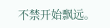不禁开始飘远。